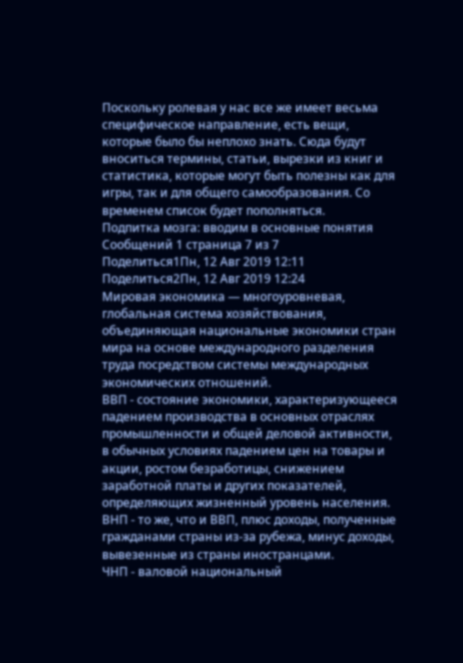Поскольку ролевая у нас все же имеет весьма специфическое направление, есть вещи, которые было бы неплохо знать. Сюда будут вноситься термины, статьи, вырезки из книг и статистика, которые могут быть полезны как для игры, так и для общего самообразования. Со временем список будет пополняться.
Подпитка мозга: вводим в основные понятия
Сообщений 1 страница 7 из 7
Поделиться1Пн, 12 Авг 2019 12:11
Поделиться2Пн, 12 Авг 2019 12:24
Мировая экономика — многоуровневая, глобальная система хозяйствования, объединяющая национальные экономики стран мира на основе международного разделения труда посредством системы международных экономических отношений.
ВВП - состояние экономики, характеризующееся падением производства в основных отраслях промышленности и общей деловой активности, в обычных условиях падением цен на товары и акции, ростом безработицы, снижением заработной платы и других показателей, определяющих жизненный уровень населения.
ВНП - то же, что и ВВП, плюс доходы, полученные гражданами страны из-за рубежа, минус доходы, вывезенные из страны иностранцами.
ЧНП - валовой национальный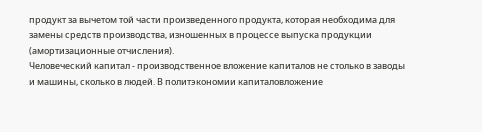продукт за вычетом той части произведенного продукта, которая необходима для замены средств производства, изношенных в процессе выпуска продукции (амортизационные отчисления).
Человеческий капитал - производственное вложение капиталов не столько в заводы и машины, сколько в людей. В политэкономии капиталовложение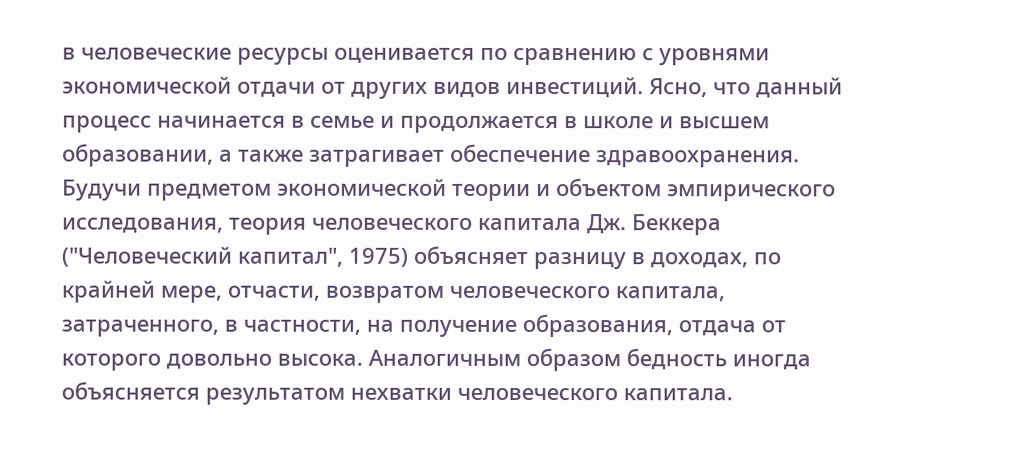в человеческие ресурсы оценивается по сравнению с уровнями экономической отдачи от других видов инвестиций. Ясно, что данный процесс начинается в семье и продолжается в школе и высшем образовании, а также затрагивает обеспечение здравоохранения. Будучи предметом экономической теории и объектом эмпирического исследования, теория человеческого капитала Дж. Беккера ("Человеческий капитал", 1975) объясняет разницу в доходах, по крайней мере, отчасти, возвратом человеческого капитала, затраченного, в частности, на получение образования, отдача от которого довольно высока. Аналогичным образом бедность иногда объясняется результатом нехватки человеческого капитала.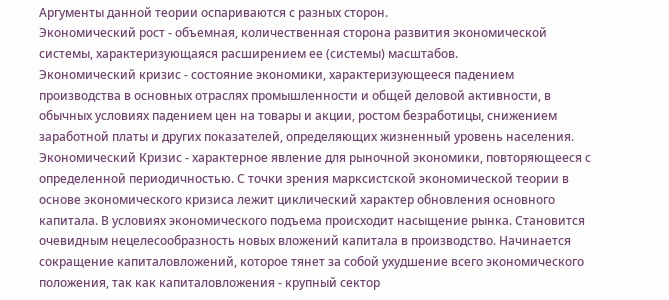Аргументы данной теории оспариваются с разных сторон.
Экономический рост - объемная, количественная сторона развития экономической системы, характеризующаяся расширением ее (системы) масштабов.
Экономический кризис - состояние экономики, характеризующееся падением производства в основных отраслях промышленности и общей деловой активности, в обычных условиях падением цен на товары и акции, ростом безработицы, снижением заработной платы и других показателей, определяющих жизненный уровень населения. Экономический Кризис - характерное явление для рыночной экономики, повторяющееся с определенной периодичностью. С точки зрения марксистской экономической теории в основе экономического кризиса лежит циклический характер обновления основного капитала. В условиях экономического подъема происходит насыщение рынка. Становится очевидным нецелесообразность новых вложений капитала в производство. Начинается сокращение капиталовложений, которое тянет за собой ухудшение всего экономического положения, так как капиталовложения - крупный сектор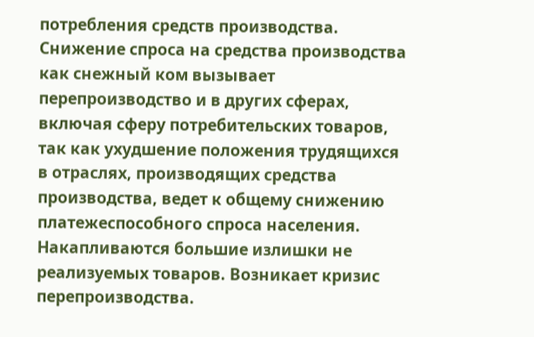потребления средств производства. Снижение спроса на средства производства как снежный ком вызывает перепроизводство и в других сферах, включая сферу потребительских товаров, так как ухудшение положения трудящихся в отраслях, производящих средства производства, ведет к общему снижению платежеспособного спроса населения. Накапливаются большие излишки не реализуемых товаров. Возникает кризис перепроизводства.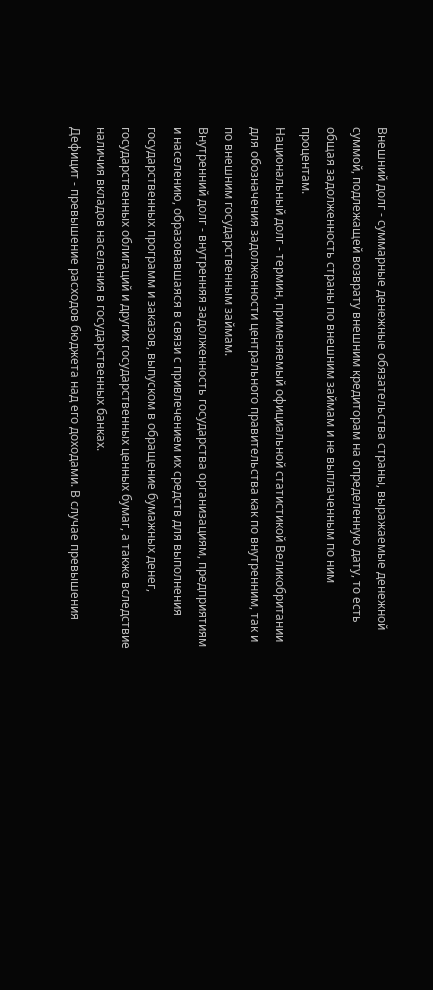Внешний долг - суммарные денежные обязательства страны, выражаемые денежной суммой, подлежащей возврату внешним кредиторам на определенную дату, то есть общая задолженность страны по внешним займам и не выплаченным по ним процентам.
Национальный долг - термин, применяемый официальной статистикой Великобритании для обозначения задолженности центрального правительства как по внутренним, так и по внешним государственным займам.
Внутренний долг - внутренняя задолженность государства организациям, предприятиям и населению, образовавшаяся в связи с привлечением их средств для выполнения государственных программ и заказов, выпуском в обращение бумажных денег, государственных облигаций и других государственных ценных бумаг, а также вследствие наличия вкладов населения в государственных банках.
Дефицит - превышение расходов бюджета над его доходами. В случае превышения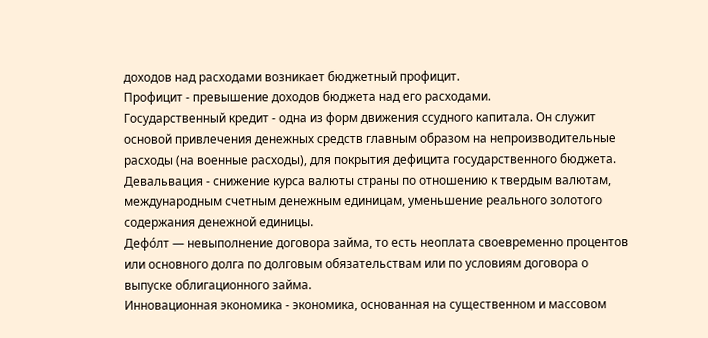доходов над расходами возникает бюджетный профицит.
Профицит - превышение доходов бюджета над его расходами.
Государственный кредит - одна из форм движения ссудного капитала. Он служит основой привлечения денежных средств главным образом на непроизводительные расходы (на военные расходы), для покрытия дефицита государственного бюджета.
Девальвация - снижение курса валюты страны по отношению к твердым валютам, международным счетным денежным единицам, уменьшение реального золотого содержания денежной единицы.
Дефо́лт — невыполнение договора займа, то есть неоплата своевременно процентов или основного долга по долговым обязательствам или по условиям договора о выпуске облигационного займа.
Инновационная экономика - экономика, основанная на существенном и массовом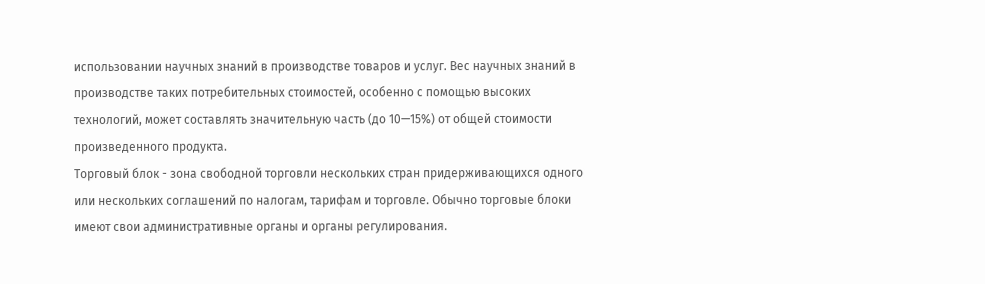использовании научных знаний в производстве товаров и услуг. Вес научных знаний в производстве таких потребительных стоимостей, особенно с помощью высоких технологий, может составлять значительную часть (до 10—15%) от общей стоимости произведенного продукта.
Торговый блок - зона свободной торговли нескольких стран придерживающихся одного или нескольких соглашений по налогам, тарифам и торговле. Обычно торговые блоки имеют свои административные органы и органы регулирования.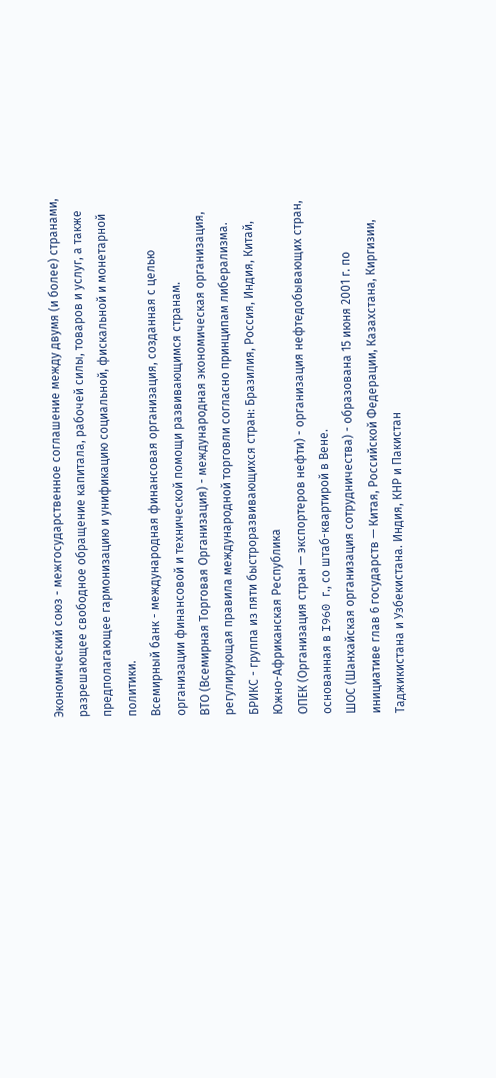Экономический союз - межгосударственное соглашение между двумя (и более) странами, разрешающее свободное обращение капитала, рабочей силы, товаров и услуг, а также предполагающее гармонизацию и унификацию социальной, фискальной и монетарной политики.
Всемирный банк - международная финансовая организация, созданная с целью организации финансовой и технической помощи развивающимся странам.
ВТО (Всемирная Торговая Организация) - международная экономическая организация, регулирующая правила международной торговли согласно принципам либерализма.
БРИКС - группа из пяти быстроразвивающихся стран: Бразилия, Россия, Индия, Китай, Южно-Африканская Республика
ОПЕК (Организация стран — экспортеров нефти) - организация нефтедобывающих стран, основанная в I960 г., со штаб-квартирой в Вене.
ШОС (Шанхайская организация сотрудничества) - образована 15 июня 2001 г. по инициативе глав 6 государств — Китая, Российской Федерации, Казахстана, Киргизии, Таджикистана и Узбекистана. Индия, КНР и Пакистан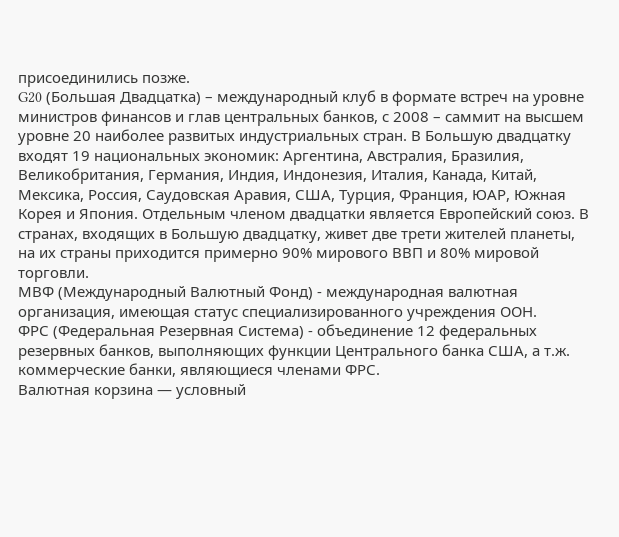присоединились позже.
G20 (Большая Двадцатка) – международный клуб в формате встреч на уровне министров финансов и глав центральных банков, с 2008 – саммит на высшем уровне 20 наиболее развитых индустриальных стран. В Большую двадцатку входят 19 национальных экономик: Аргентина, Австралия, Бразилия, Великобритания, Германия, Индия, Индонезия, Италия, Канада, Китай, Мексика, Россия, Саудовская Аравия, США, Турция, Франция, ЮАР, Южная Корея и Япония. Отдельным членом двадцатки является Европейский союз. В странах, входящих в Большую двадцатку, живет две трети жителей планеты, на их страны приходится примерно 90% мирового ВВП и 80% мировой торговли.
МВФ (Международный Валютный Фонд) - международная валютная организация, имеющая статус специализированного учреждения ООН.
ФРС (Федеральная Резервная Система) - объединение 12 федеральных резервных банков, выполняющих функции Центрального банка США, а т.ж. коммерческие банки, являющиеся членами ФРС.
Валютная корзина — условный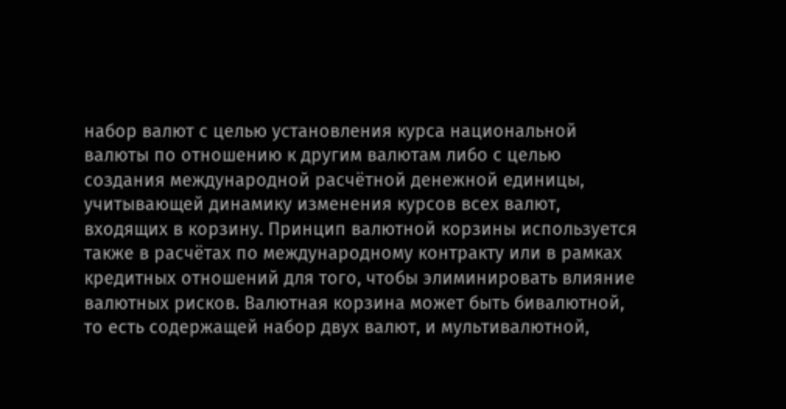набор валют с целью установления курса национальной валюты по отношению к другим валютам либо с целью создания международной расчётной денежной единицы, учитывающей динамику изменения курсов всех валют, входящих в корзину. Принцип валютной корзины используется также в расчётах по международному контракту или в рамках кредитных отношений для того, чтобы элиминировать влияние валютных рисков. Валютная корзина может быть бивалютной, то есть содержащей набор двух валют, и мультивалютной,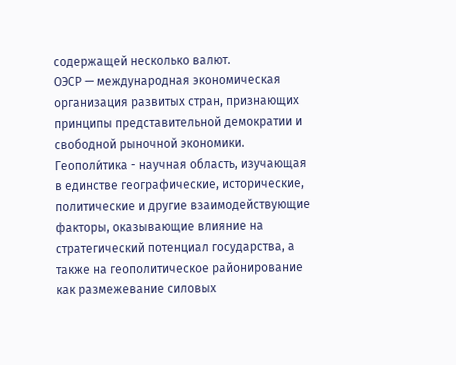содержащей несколько валют.
ОЭСР — международная экономическая организация развитых стран, признающих принципы представительной демократии и свободной рыночной экономики.
Геополи́тика - научная область, изучающая в единстве географические, исторические, политические и другие взаимодействующие факторы, оказывающие влияние на стратегический потенциал государства, а также на геополитическое районирование как размежевание силовых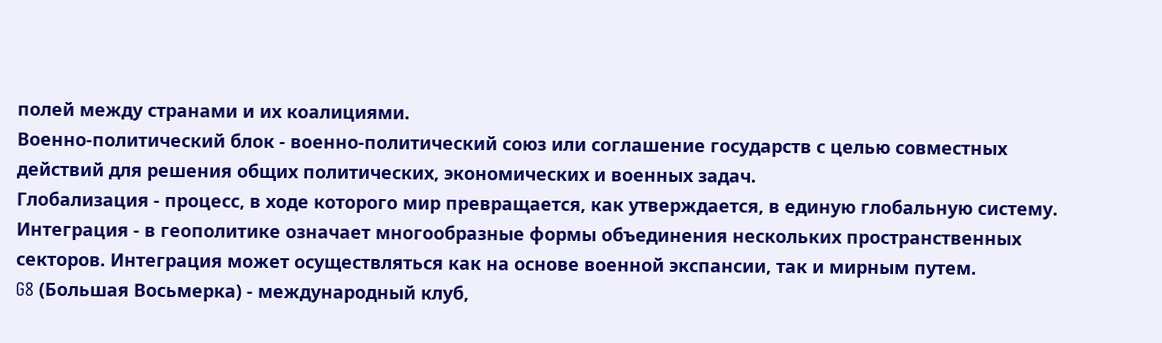полей между странами и их коалициями.
Военно-политический блок - военно-политический союз или соглашение государств с целью совместных действий для решения общих политических, экономических и военных задач.
Глобализация - процесс, в ходе которого мир превращается, как утверждается, в единую глобальную систему.
Интеграция - в геополитике означает многообразные формы объединения нескольких пространственных секторов. Интеграция может осуществляться как на основе военной экспансии, так и мирным путем.
G8 (Большая Восьмерка) - международный клуб,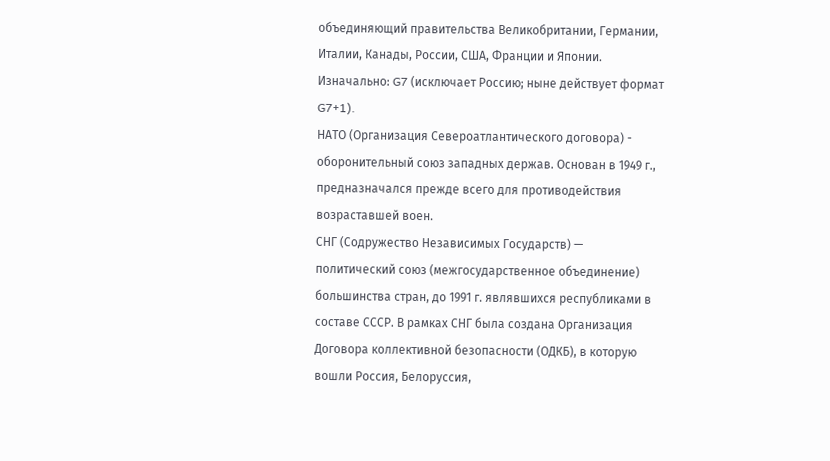объединяющий правительства Великобритании, Германии, Италии, Канады, России, США, Франции и Японии. Изначально: G7 (исключает Россию; ныне действует формат G7+1).
НАТО (Организация Североатлантического договора) - оборонительный союз западных держав. Основан в 1949 г., предназначался прежде всего для противодействия возраставшей воен.
СНГ (Содружество Независимых Государств) — политический союз (межгосударственное объединение) большинства стран, до 1991 г. являвшихся республиками в составе СССР. В рамках СНГ была создана Организация Договора коллективной безопасности (ОДКБ), в которую вошли Россия, Белоруссия,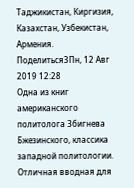Таджикистан, Киргизия, Казахстан, Узбекистан, Армения.
Поделиться3Пн, 12 Авг 2019 12:28
Одна из книг американского политолога Збигнева Бжезинского, классика западной политологии. Отличная вводная для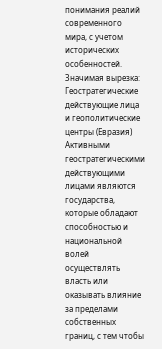понимания реалий современного мира, с учетом исторических особенностей. Значимая вырезка:
Геостратегические действующие лица и геополитические центры (Евразия)
Активными геостратегическими действующими лицами являются государства, которые обладают способностью и национальной волей осуществлять власть или оказывать влияние за пределами собственных границ, с тем чтобы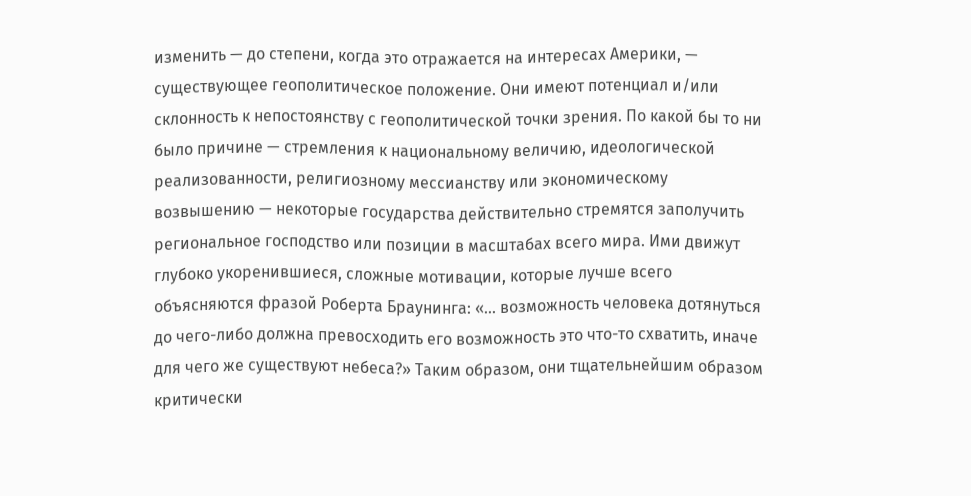изменить — до степени, когда это отражается на интересах Америки, — существующее геополитическое положение. Они имеют потенциал и/или склонность к непостоянству с геополитической точки зрения. По какой бы то ни было причине — стремления к национальному величию, идеологической реализованности, религиозному мессианству или экономическому возвышению — некоторые государства действительно стремятся заполучить региональное господство или позиции в масштабах всего мира. Ими движут глубоко укоренившиеся, сложные мотивации, которые лучше всего объясняются фразой Роберта Браунинга: «... возможность человека дотянуться до чего-либо должна превосходить его возможность это что-то схватить, иначе для чего же существуют небеса?» Таким образом, они тщательнейшим образом критически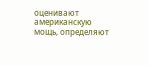оценивают американскую мощь, определяют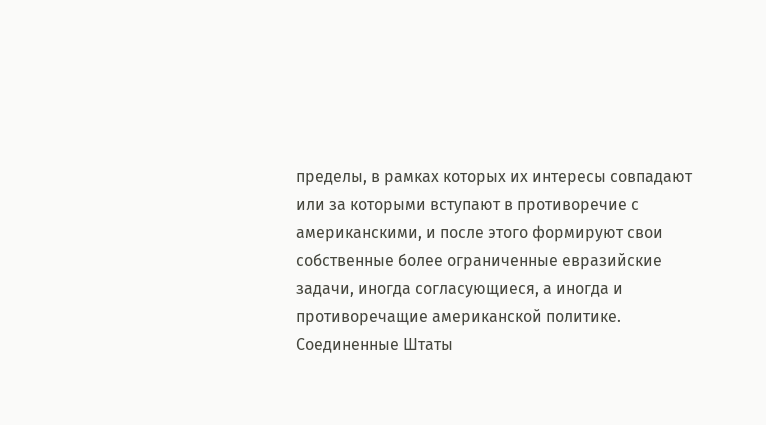пределы, в рамках которых их интересы совпадают или за которыми вступают в противоречие с американскими, и после этого формируют свои собственные более ограниченные евразийские задачи, иногда согласующиеся, а иногда и противоречащие американской политике. Соединенные Штаты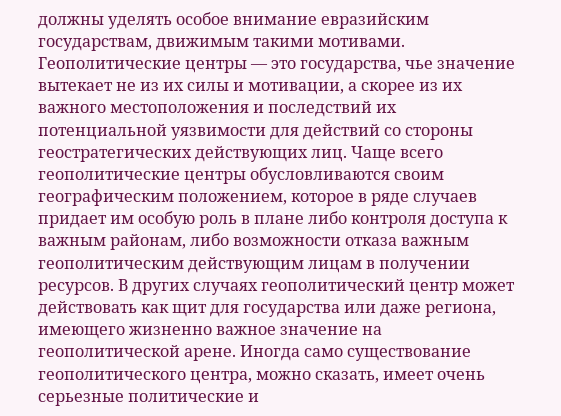должны уделять особое внимание евразийским государствам, движимым такими мотивами.
Геополитические центры — это государства, чье значение вытекает не из их силы и мотивации, а скорее из их важного местоположения и последствий их потенциальной уязвимости для действий со стороны геостратегических действующих лиц. Чаще всего геополитические центры обусловливаются своим географическим положением, которое в ряде случаев придает им особую роль в плане либо контроля доступа к важным районам, либо возможности отказа важным геополитическим действующим лицам в получении ресурсов. В других случаях геополитический центр может действовать как щит для государства или даже региона, имеющего жизненно важное значение на геополитической арене. Иногда само существование геополитического центра, можно сказать, имеет очень серьезные политические и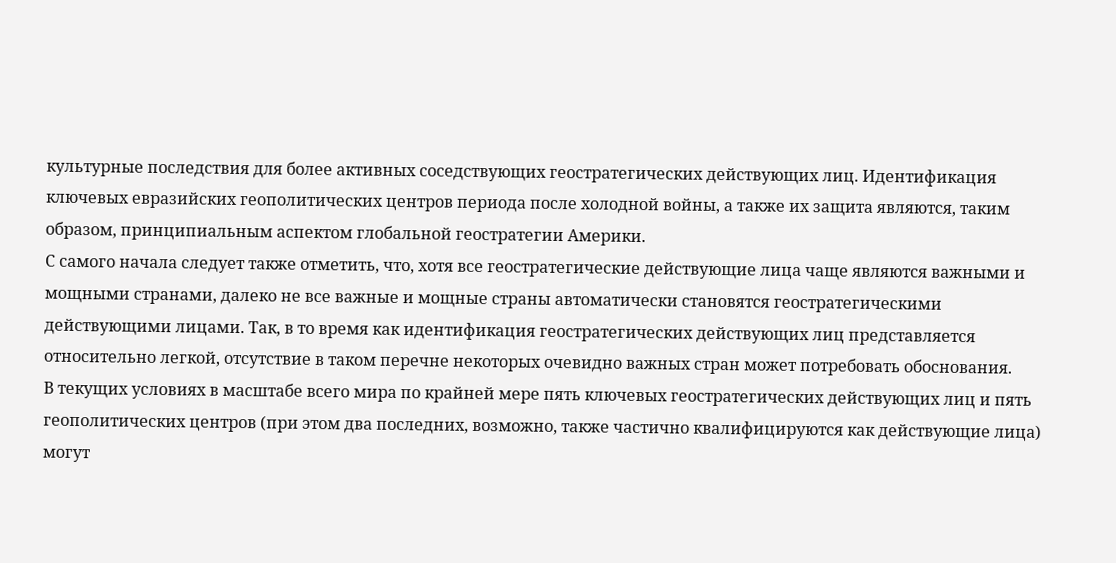культурные последствия для более активных соседствующих геостратегических действующих лиц. Идентификация ключевых евразийских геополитических центров периода после холодной войны, а также их защита являются, таким образом, принципиальным аспектом глобальной геостратегии Америки.
С самого начала следует также отметить, что, хотя все геостратегические действующие лица чаще являются важными и мощными странами, далеко не все важные и мощные страны автоматически становятся геостратегическими действующими лицами. Так, в то время как идентификация геостратегических действующих лиц представляется относительно легкой, отсутствие в таком перечне некоторых очевидно важных стран может потребовать обоснования.
В текущих условиях в масштабе всего мира по крайней мере пять ключевых геостратегических действующих лиц и пять геополитических центров (при этом два последних, возможно, также частично квалифицируются как действующие лица) могут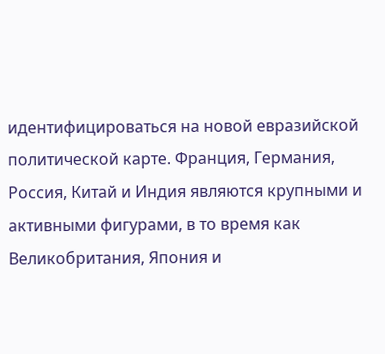идентифицироваться на новой евразийской политической карте. Франция, Германия, Россия, Китай и Индия являются крупными и активными фигурами, в то время как Великобритания, Япония и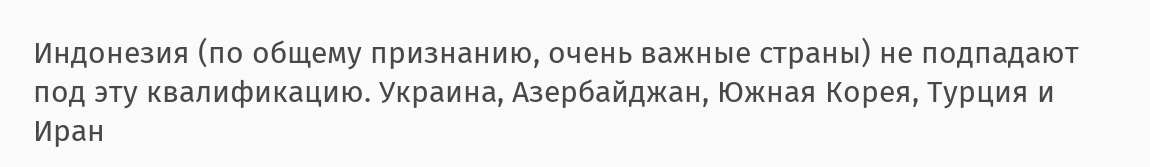Индонезия (по общему признанию, очень важные страны) не подпадают под эту квалификацию. Украина, Азербайджан, Южная Корея, Турция и Иран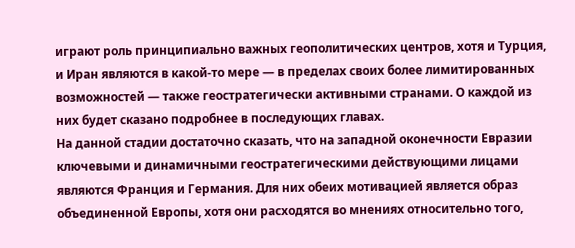играют роль принципиально важных геополитических центров, хотя и Турция, и Иран являются в какой-то мере — в пределах своих более лимитированных возможностей — также геостратегически активными странами. О каждой из них будет сказано подробнее в последующих главах.
На данной стадии достаточно сказать, что на западной оконечности Евразии ключевыми и динамичными геостратегическими действующими лицами являются Франция и Германия. Для них обеих мотивацией является образ объединенной Европы, хотя они расходятся во мнениях относительно того,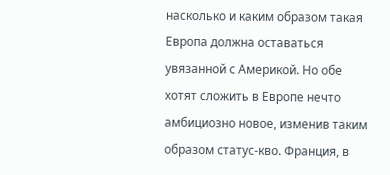насколько и каким образом такая Европа должна оставаться увязанной с Америкой. Но обе хотят сложить в Европе нечто амбициозно новое, изменив таким образом статус-кво. Франция, в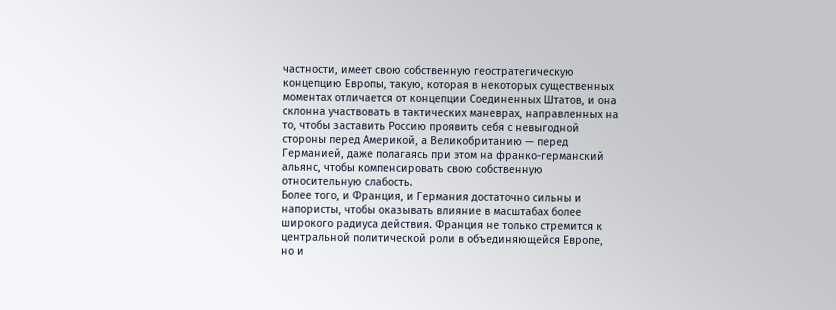частности, имеет свою собственную геостратегическую концепцию Европы, такую, которая в некоторых существенных моментах отличается от концепции Соединенных Штатов, и она склонна участвовать в тактических маневрах, направленных на то, чтобы заставить Россию проявить себя с невыгодной стороны перед Америкой, а Великобританию — перед Германией, даже полагаясь при этом на франко-германский альянс, чтобы компенсировать свою собственную относительную слабость.
Более того, и Франция, и Германия достаточно сильны и напористы, чтобы оказывать влияние в масштабах более широкого радиуса действия. Франция не только стремится к центральной политической роли в объединяющейся Европе, но и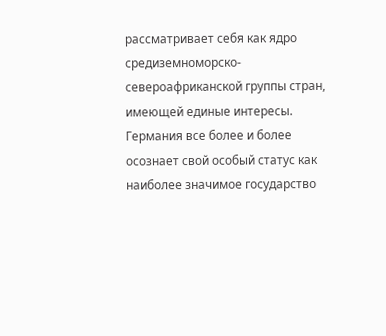рассматривает себя как ядро средиземноморско-североафриканской группы стран, имеющей единые интересы. Германия все более и более осознает свой особый статус как наиболее значимое государство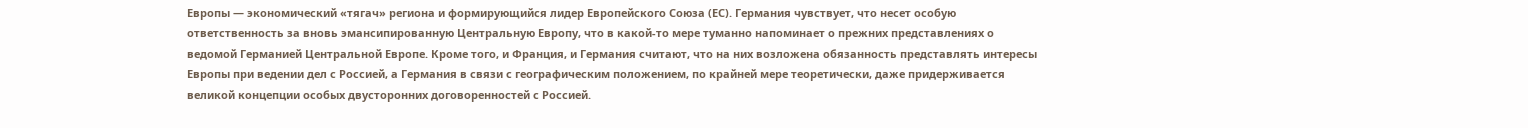Европы — экономический «тягач» региона и формирующийся лидер Европейского Союза (ЕС). Германия чувствует, что несет особую ответственность за вновь эмансипированную Центральную Европу, что в какой-то мере туманно напоминает о прежних представлениях о ведомой Германией Центральной Европе. Кроме того, и Франция, и Германия считают, что на них возложена обязанность представлять интересы Европы при ведении дел с Россией, а Германия в связи с географическим положением, по крайней мере теоретически, даже придерживается великой концепции особых двусторонних договоренностей с Россией.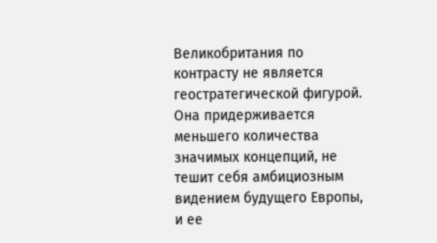Великобритания по контрасту не является геостратегической фигурой. Она придерживается меньшего количества значимых концепций, не тешит себя амбициозным видением будущего Европы, и ее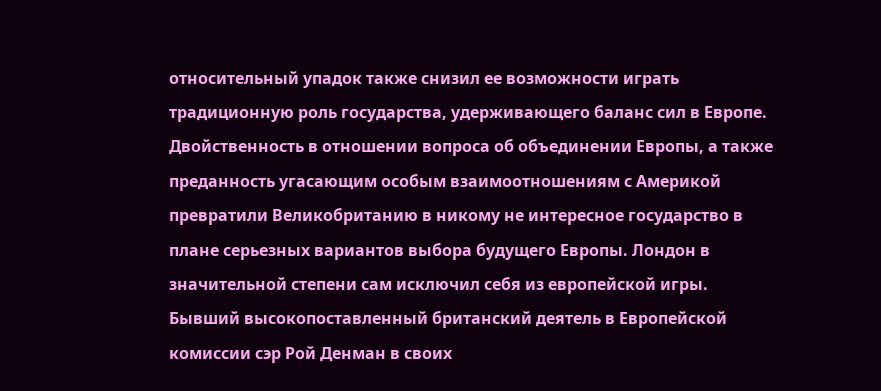относительный упадок также снизил ее возможности играть традиционную роль государства, удерживающего баланс сил в Европе. Двойственность в отношении вопроса об объединении Европы, а также преданность угасающим особым взаимоотношениям с Америкой превратили Великобританию в никому не интересное государство в плане серьезных вариантов выбора будущего Европы. Лондон в значительной степени сам исключил себя из европейской игры.
Бывший высокопоставленный британский деятель в Европейской комиссии сэр Рой Денман в своих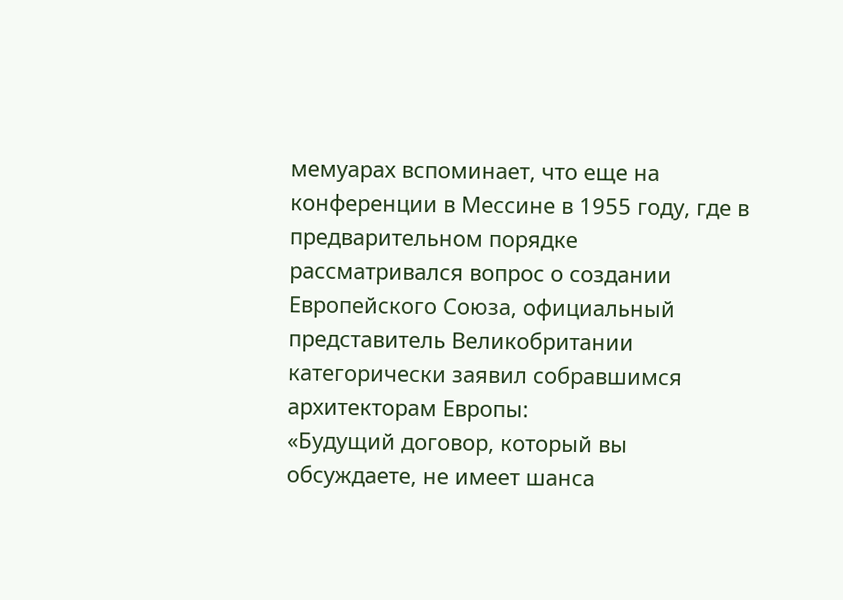мемуарах вспоминает, что еще на конференции в Мессине в 1955 году, где в предварительном порядке рассматривался вопрос о создании Европейского Союза, официальный представитель Великобритании категорически заявил собравшимся архитекторам Европы:
«Будущий договор, который вы обсуждаете, не имеет шанса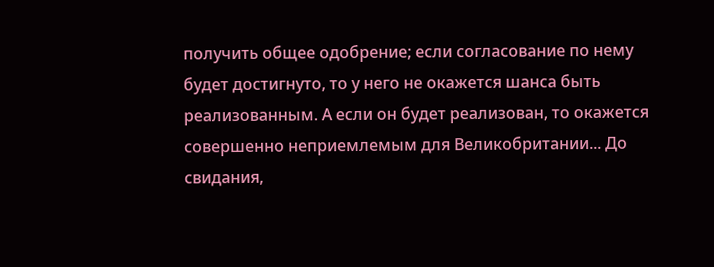получить общее одобрение; если согласование по нему будет достигнуто, то у него не окажется шанса быть реализованным. А если он будет реализован, то окажется совершенно неприемлемым для Великобритании... До свидания,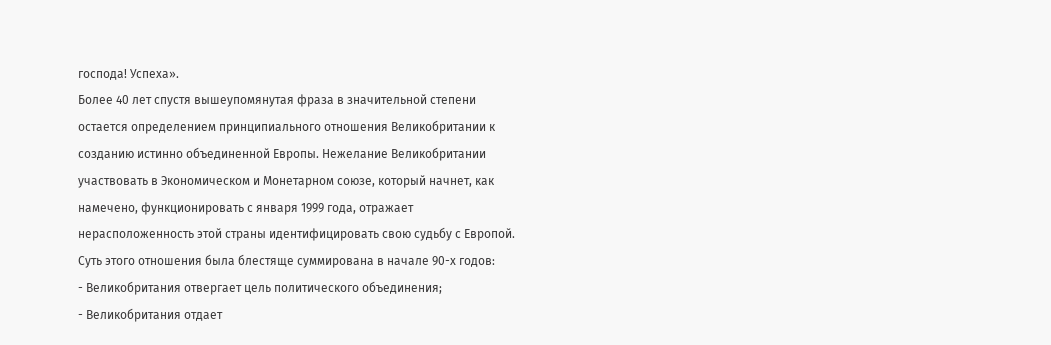господа! Успеха».
Более 40 лет спустя вышеупомянутая фраза в значительной степени остается определением принципиального отношения Великобритании к созданию истинно объединенной Европы. Нежелание Великобритании участвовать в Экономическом и Монетарном союзе, который начнет, как намечено, функционировать с января 1999 года, отражает нерасположенность этой страны идентифицировать свою судьбу с Европой. Суть этого отношения была блестяще суммирована в начале 90-х годов:
- Великобритания отвергает цель политического объединения;
- Великобритания отдает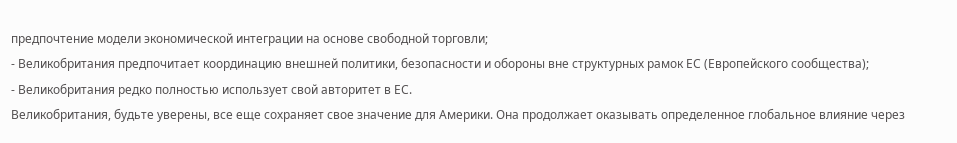предпочтение модели экономической интеграции на основе свободной торговли;
- Великобритания предпочитает координацию внешней политики, безопасности и обороны вне структурных рамок ЕС (Европейского сообщества);
- Великобритания редко полностью использует свой авторитет в ЕС.
Великобритания, будьте уверены, все еще сохраняет свое значение для Америки. Она продолжает оказывать определенное глобальное влияние через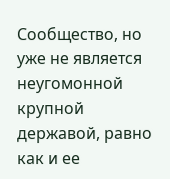Сообщество, но уже не является неугомонной крупной державой, равно как и ее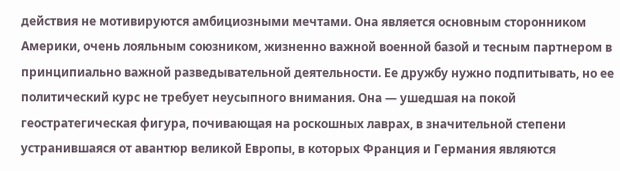действия не мотивируются амбициозными мечтами. Она является основным сторонником Америки, очень лояльным союзником, жизненно важной военной базой и тесным партнером в принципиально важной разведывательной деятельности. Ее дружбу нужно подпитывать, но ее политический курс не требует неусыпного внимания. Она — ушедшая на покой геостратегическая фигура, почивающая на роскошных лаврах, в значительной степени устранившаяся от авантюр великой Европы, в которых Франция и Германия являются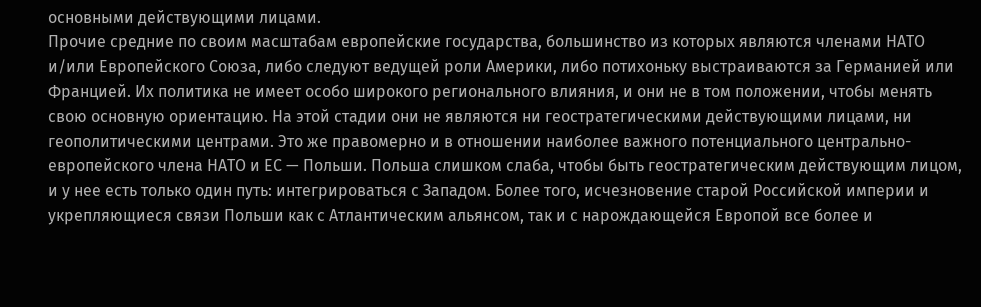основными действующими лицами.
Прочие средние по своим масштабам европейские государства, большинство из которых являются членами НАТО и/или Европейского Союза, либо следуют ведущей роли Америки, либо потихоньку выстраиваются за Германией или Францией. Их политика не имеет особо широкого регионального влияния, и они не в том положении, чтобы менять свою основную ориентацию. На этой стадии они не являются ни геостратегическими действующими лицами, ни геополитическими центрами. Это же правомерно и в отношении наиболее важного потенциального центрально-европейского члена НАТО и ЕС — Польши. Польша слишком слаба, чтобы быть геостратегическим действующим лицом, и у нее есть только один путь: интегрироваться с Западом. Более того, исчезновение старой Российской империи и укрепляющиеся связи Польши как с Атлантическим альянсом, так и с нарождающейся Европой все более и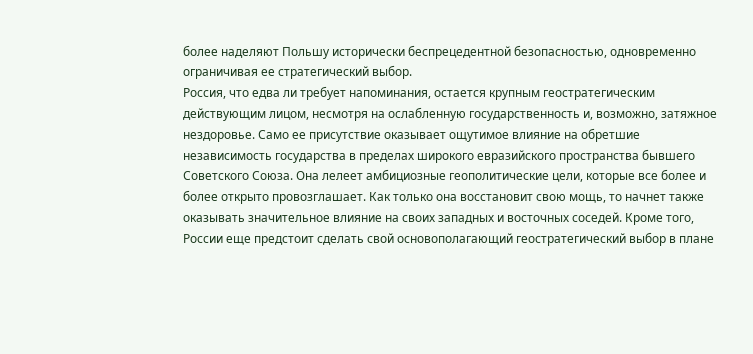более наделяют Польшу исторически беспрецедентной безопасностью, одновременно ограничивая ее стратегический выбор.
Россия, что едва ли требует напоминания, остается крупным геостратегическим действующим лицом, несмотря на ослабленную государственность и, возможно, затяжное нездоровье. Само ее присутствие оказывает ощутимое влияние на обретшие независимость государства в пределах широкого евразийского пространства бывшего Советского Союза. Она лелеет амбициозные геополитические цели, которые все более и более открыто провозглашает. Как только она восстановит свою мощь, то начнет также оказывать значительное влияние на своих западных и восточных соседей. Кроме того, России еще предстоит сделать свой основополагающий геостратегический выбор в плане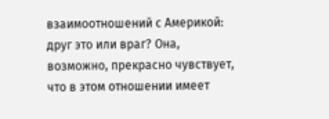взаимоотношений с Америкой: друг это или враг? Она, возможно, прекрасно чувствует, что в этом отношении имеет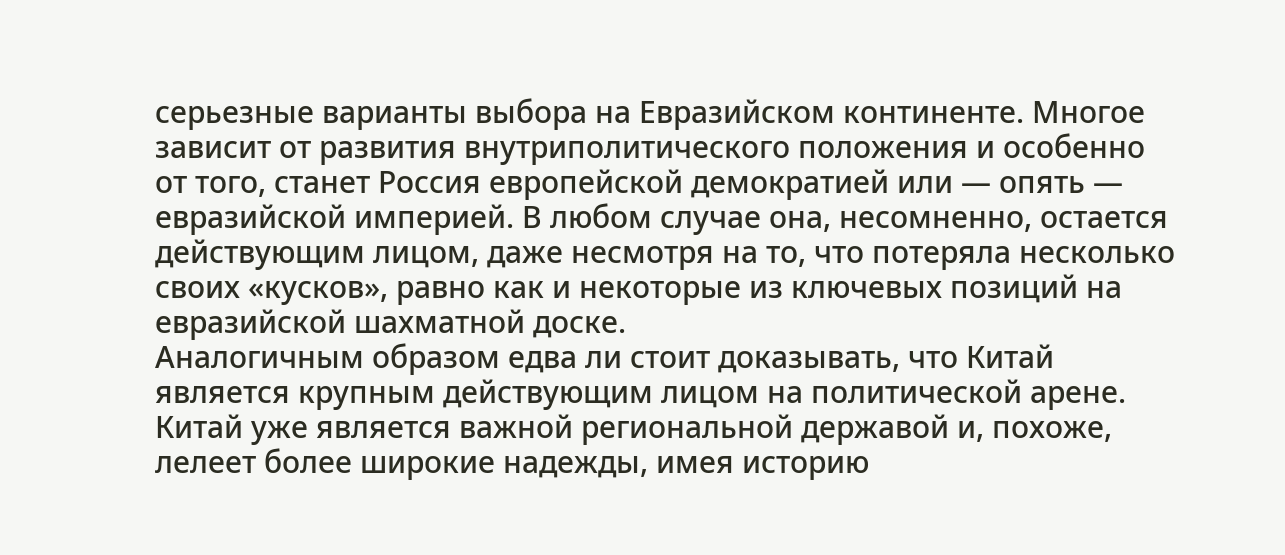серьезные варианты выбора на Евразийском континенте. Многое зависит от развития внутриполитического положения и особенно от того, станет Россия европейской демократией или — опять — евразийской империей. В любом случае она, несомненно, остается действующим лицом, даже несмотря на то, что потеряла несколько своих «кусков», равно как и некоторые из ключевых позиций на евразийской шахматной доске.
Аналогичным образом едва ли стоит доказывать, что Китай является крупным действующим лицом на политической арене. Китай уже является важной региональной державой и, похоже, лелеет более широкие надежды, имея историю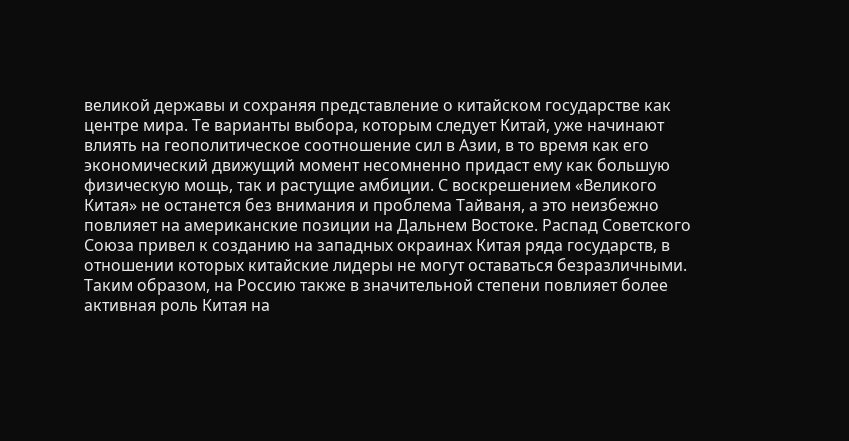великой державы и сохраняя представление о китайском государстве как центре мира. Те варианты выбора, которым следует Китай, уже начинают влиять на геополитическое соотношение сил в Азии, в то время как его экономический движущий момент несомненно придаст ему как большую физическую мощь, так и растущие амбиции. С воскрешением «Великого Китая» не останется без внимания и проблема Тайваня, а это неизбежно повлияет на американские позиции на Дальнем Востоке. Распад Советского Союза привел к созданию на западных окраинах Китая ряда государств, в отношении которых китайские лидеры не могут оставаться безразличными. Таким образом, на Россию также в значительной степени повлияет более активная роль Китая на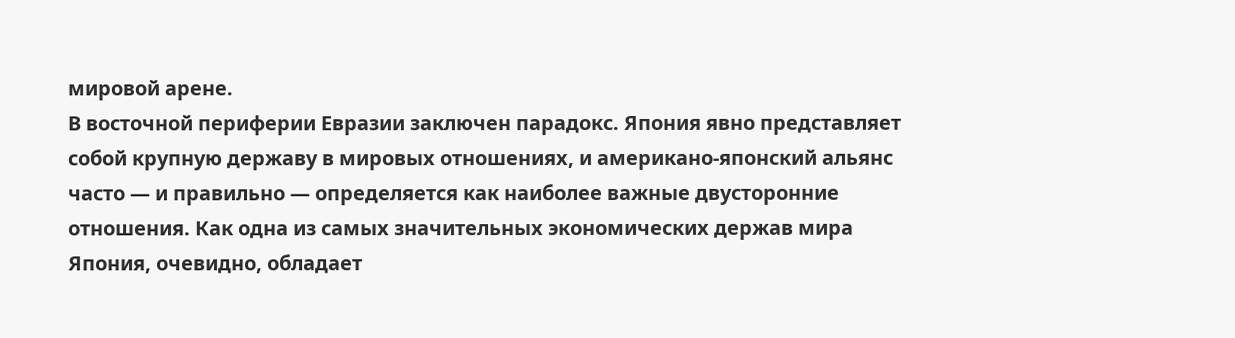мировой арене.
В восточной периферии Евразии заключен парадокс. Япония явно представляет собой крупную державу в мировых отношениях, и американо-японский альянс часто — и правильно — определяется как наиболее важные двусторонние отношения. Как одна из самых значительных экономических держав мира Япония, очевидно, обладает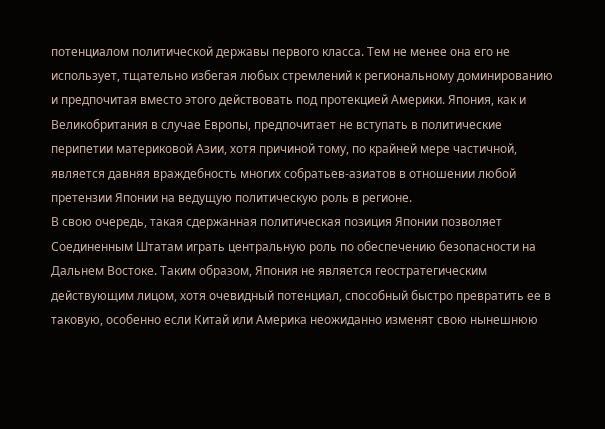потенциалом политической державы первого класса. Тем не менее она его не использует, тщательно избегая любых стремлений к региональному доминированию и предпочитая вместо этого действовать под протекцией Америки. Япония, как и Великобритания в случае Европы, предпочитает не вступать в политические перипетии материковой Азии, хотя причиной тому, по крайней мере частичной, является давняя враждебность многих собратьев-азиатов в отношении любой претензии Японии на ведущую политическую роль в регионе.
В свою очередь, такая сдержанная политическая позиция Японии позволяет Соединенным Штатам играть центральную роль по обеспечению безопасности на Дальнем Востоке. Таким образом, Япония не является геостратегическим действующим лицом, хотя очевидный потенциал, способный быстро превратить ее в таковую, особенно если Китай или Америка неожиданно изменят свою нынешнюю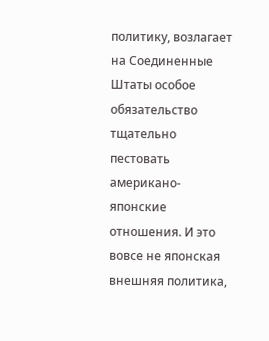политику, возлагает на Соединенные Штаты особое обязательство тщательно пестовать американо-японские отношения. И это вовсе не японская внешняя политика,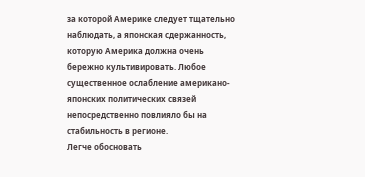за которой Америке следует тщательно наблюдать, а японская сдержанность, которую Америка должна очень бережно культивировать. Любое существенное ослабление американо-японских политических связей непосредственно повлияло бы на стабильность в регионе.
Легче обосновать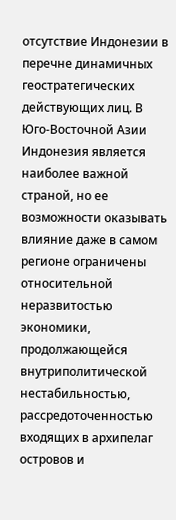отсутствие Индонезии в перечне динамичных геостратегических действующих лиц. В Юго-Восточной Азии Индонезия является наиболее важной страной, но ее возможности оказывать влияние даже в самом регионе ограничены относительной неразвитостью экономики, продолжающейся внутриполитической нестабильностью, рассредоточенностью входящих в архипелаг островов и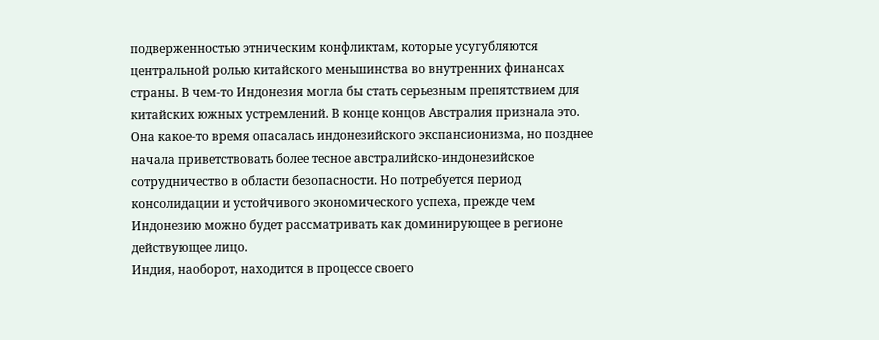подверженностью этническим конфликтам, которые усугубляются центральной ролью китайского меньшинства во внутренних финансах страны. В чем-то Индонезия могла бы стать серьезным препятствием для китайских южных устремлений. В конце концов Австралия признала это. Она какое-то время опасалась индонезийского экспансионизма, но позднее начала приветствовать более тесное австралийско-индонезийское сотрудничество в области безопасности. Но потребуется период консолидации и устойчивого экономического успеха, прежде чем Индонезию можно будет рассматривать как доминирующее в регионе действующее лицо.
Индия, наоборот, находится в процессе своего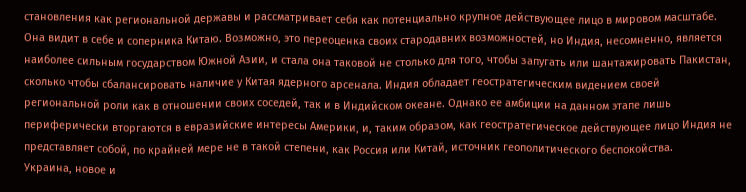становления как региональной державы и рассматривает себя как потенциально крупное действующее лицо в мировом масштабе. Она видит в себе и соперника Китаю. Возможно, это переоценка своих стародавних возможностей, но Индия, несомненно, является наиболее сильным государством Южной Азии, и стала она таковой не столько для того, чтобы запугать или шантажировать Пакистан, сколько чтобы сбалансировать наличие у Китая ядерного арсенала. Индия обладает геостратегическим видением своей региональной роли как в отношении своих соседей, так и в Индийском океане. Однако ее амбиции на данном этапе лишь периферически вторгаются в евразийские интересы Америки, и, таким образом, как геостратегическое действующее лицо Индия не представляет собой, по крайней мере не в такой степени, как Россия или Китай, источник геополитического беспокойства.
Украина, новое и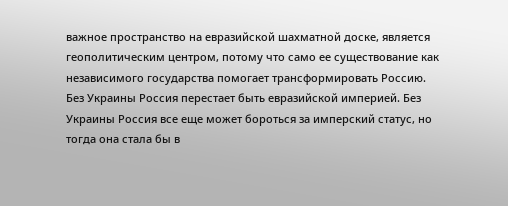важное пространство на евразийской шахматной доске, является геополитическим центром, потому что само ее существование как независимого государства помогает трансформировать Россию. Без Украины Россия перестает быть евразийской империей. Без Украины Россия все еще может бороться за имперский статус, но тогда она стала бы в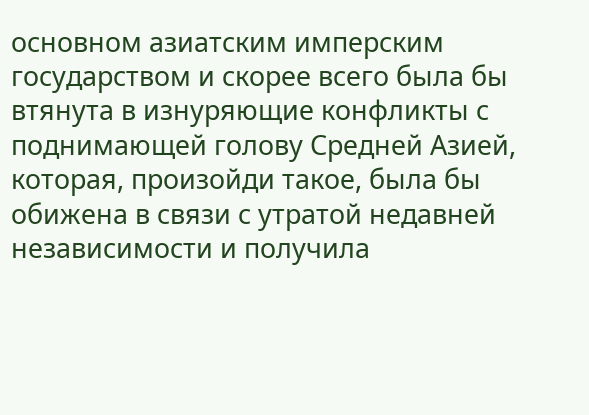основном азиатским имперским государством и скорее всего была бы втянута в изнуряющие конфликты с поднимающей голову Средней Азией, которая, произойди такое, была бы обижена в связи с утратой недавней независимости и получила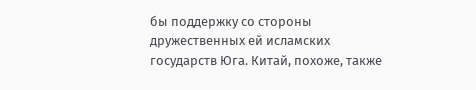бы поддержку со стороны дружественных ей исламских государств Юга. Китай, похоже, также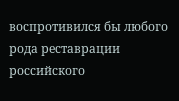воспротивился бы любого рода реставрации российского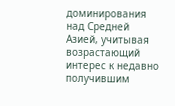доминирования над Средней Азией, учитывая возрастающий интерес к недавно получившим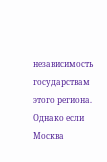независимость государствам этого региона. Однако если Москва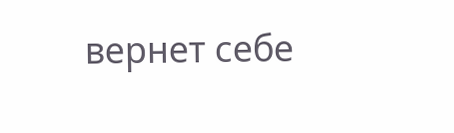вернет себе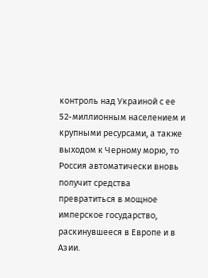контроль над Украиной с ее 52-миллионным населением и крупными ресурсами, а также выходом к Черному морю, то Россия автоматически вновь получит средства превратиться в мощное имперское государство, раскинувшееся в Европе и в Азии.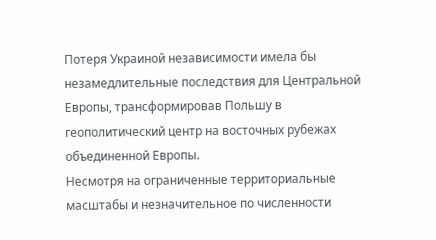Потеря Украиной независимости имела бы незамедлительные последствия для Центральной Европы, трансформировав Польшу в геополитический центр на восточных рубежах объединенной Европы.
Несмотря на ограниченные территориальные масштабы и незначительное по численности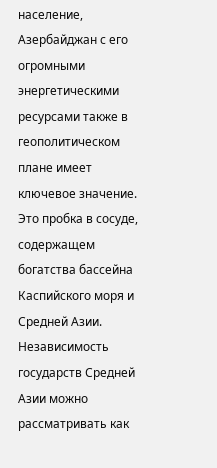население, Азербайджан с его огромными энергетическими ресурсами также в геополитическом плане имеет ключевое значение. Это пробка в сосуде, содержащем богатства бассейна Каспийского моря и Средней Азии. Независимость государств Средней Азии можно рассматривать как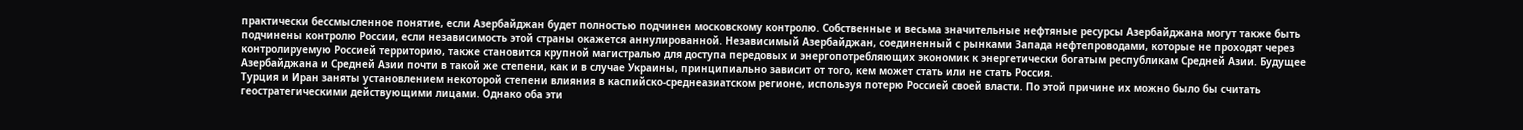практически бессмысленное понятие, если Азербайджан будет полностью подчинен московскому контролю. Собственные и весьма значительные нефтяные ресурсы Азербайджана могут также быть подчинены контролю России, если независимость этой страны окажется аннулированной. Независимый Азербайджан, соединенный с рынками Запада нефтепроводами, которые не проходят через контролируемую Россией территорию, также становится крупной магистралью для доступа передовых и энергопотребляющих экономик к энергетически богатым республикам Средней Азии. Будущее Азербайджана и Средней Азии почти в такой же степени, как и в случае Украины, принципиально зависит от того, кем может стать или не стать Россия.
Турция и Иран заняты установлением некоторой степени влияния в каспийско-среднеазиатском регионе, используя потерю Россией своей власти. По этой причине их можно было бы считать геостратегическими действующими лицами. Однако оба эти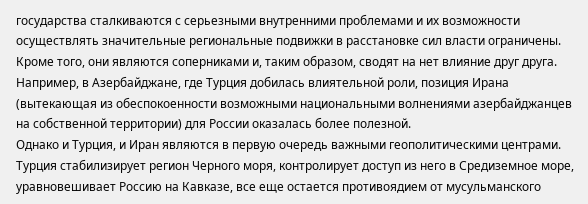государства сталкиваются с серьезными внутренними проблемами и их возможности осуществлять значительные региональные подвижки в расстановке сил власти ограничены. Кроме того, они являются соперниками и, таким образом, сводят на нет влияние друг друга. Например, в Азербайджане, где Турция добилась влиятельной роли, позиция Ирана (вытекающая из обеспокоенности возможными национальными волнениями азербайджанцев на собственной территории) для России оказалась более полезной.
Однако и Турция, и Иран являются в первую очередь важными геополитическими центрами. Турция стабилизирует регион Черного моря, контролирует доступ из него в Средиземное море, уравновешивает Россию на Кавказе, все еще остается противоядием от мусульманского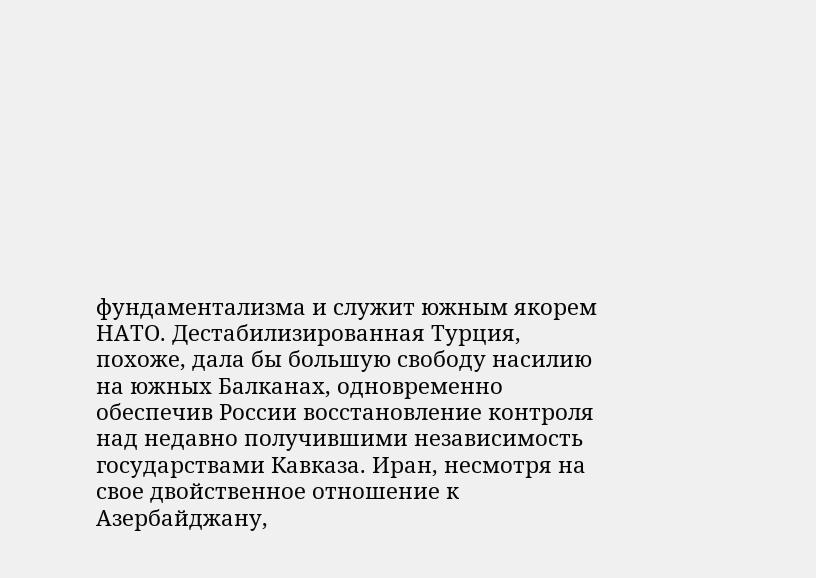фундаментализма и служит южным якорем НАТО. Дестабилизированная Турция, похоже, дала бы большую свободу насилию на южных Балканах, одновременно обеспечив России восстановление контроля над недавно получившими независимость государствами Кавказа. Иран, несмотря на свое двойственное отношение к Азербайджану,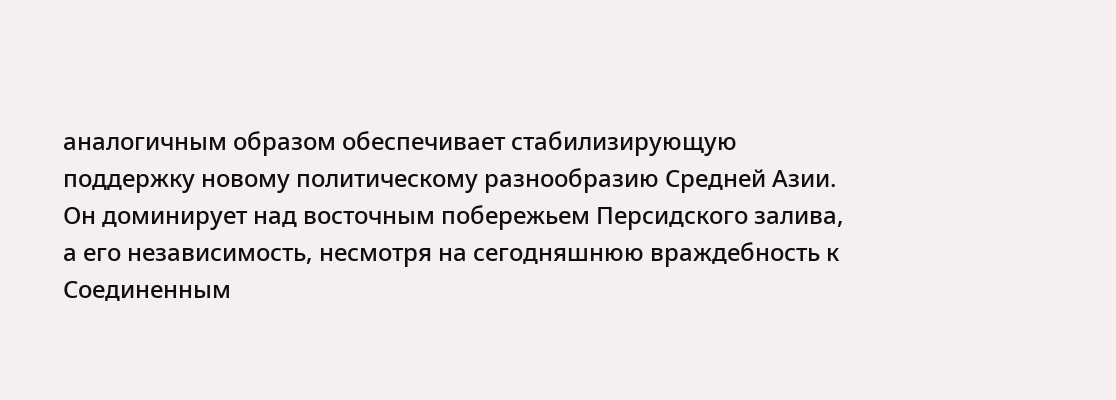аналогичным образом обеспечивает стабилизирующую поддержку новому политическому разнообразию Средней Азии. Он доминирует над восточным побережьем Персидского залива, а его независимость, несмотря на сегодняшнюю враждебность к Соединенным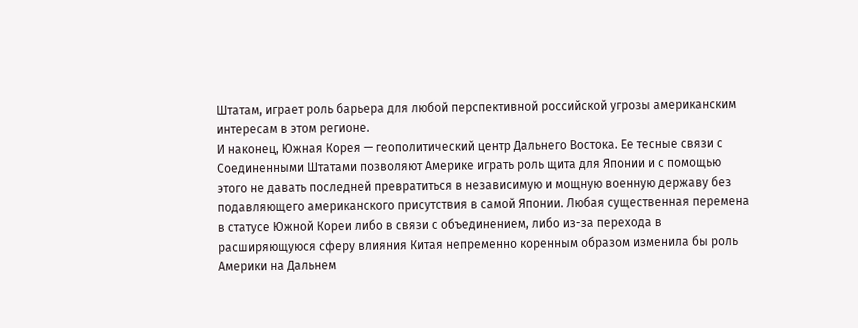Штатам, играет роль барьера для любой перспективной российской угрозы американским интересам в этом регионе.
И наконец, Южная Корея — геополитический центр Дальнего Востока. Ее тесные связи с Соединенными Штатами позволяют Америке играть роль щита для Японии и с помощью этого не давать последней превратиться в независимую и мощную военную державу без подавляющего американского присутствия в самой Японии. Любая существенная перемена в статусе Южной Кореи либо в связи с объединением, либо из-за перехода в расширяющуюся сферу влияния Китая непременно коренным образом изменила бы роль Америки на Дальнем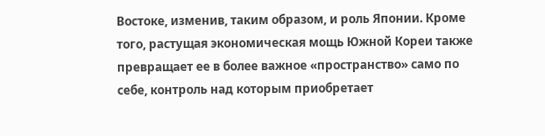Востоке, изменив, таким образом, и роль Японии. Кроме того, растущая экономическая мощь Южной Кореи также превращает ее в более важное «пространство» само по себе, контроль над которым приобретает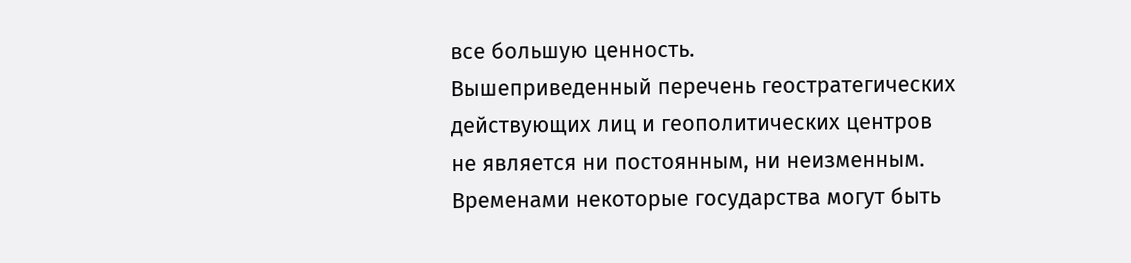все большую ценность.
Вышеприведенный перечень геостратегических действующих лиц и геополитических центров не является ни постоянным, ни неизменным. Временами некоторые государства могут быть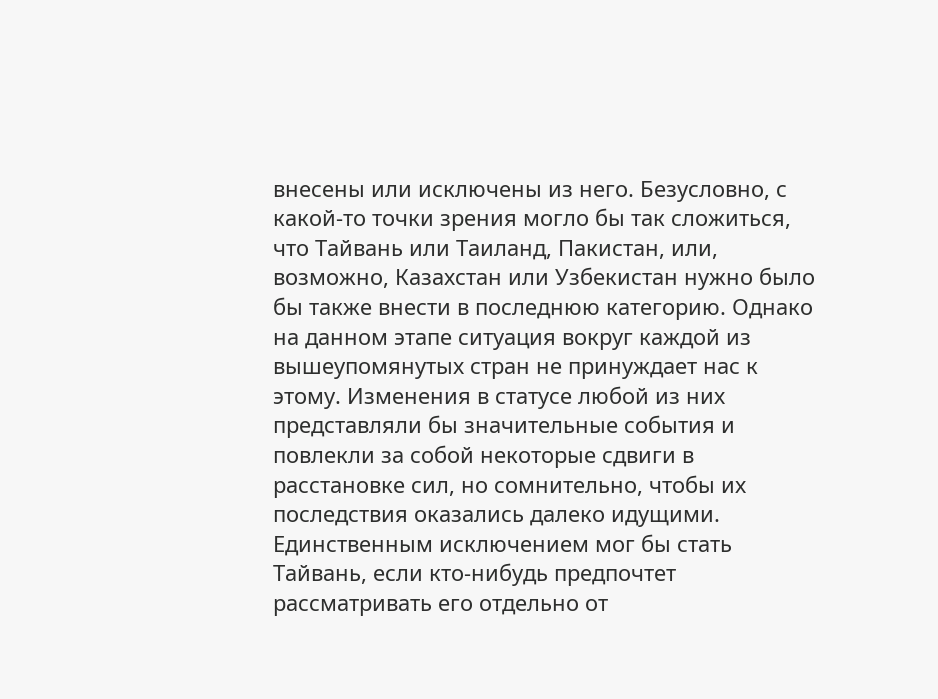внесены или исключены из него. Безусловно, с какой-то точки зрения могло бы так сложиться, что Тайвань или Таиланд, Пакистан, или, возможно, Казахстан или Узбекистан нужно было бы также внести в последнюю категорию. Однако на данном этапе ситуация вокруг каждой из вышеупомянутых стран не принуждает нас к этому. Изменения в статусе любой из них представляли бы значительные события и повлекли за собой некоторые сдвиги в расстановке сил, но сомнительно, чтобы их последствия оказались далеко идущими. Единственным исключением мог бы стать Тайвань, если кто-нибудь предпочтет рассматривать его отдельно от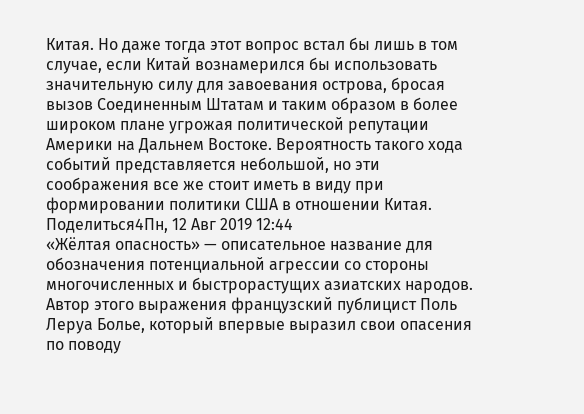Китая. Но даже тогда этот вопрос встал бы лишь в том случае, если Китай вознамерился бы использовать значительную силу для завоевания острова, бросая вызов Соединенным Штатам и таким образом в более широком плане угрожая политической репутации Америки на Дальнем Востоке. Вероятность такого хода событий представляется небольшой, но эти соображения все же стоит иметь в виду при формировании политики США в отношении Китая.
Поделиться4Пн, 12 Авг 2019 12:44
«Жёлтая опасность» — описательное название для обозначения потенциальной агрессии со стороны многочисленных и быстрорастущих азиатских народов. Автор этого выражения французский публицист Поль Леруа Болье, который впервые выразил свои опасения по поводу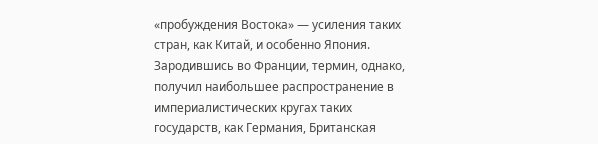«пробуждения Востока» — усиления таких стран, как Китай, и особенно Япония. Зародившись во Франции, термин, однако, получил наибольшее распространение в империалистических кругах таких государств, как Германия, Британская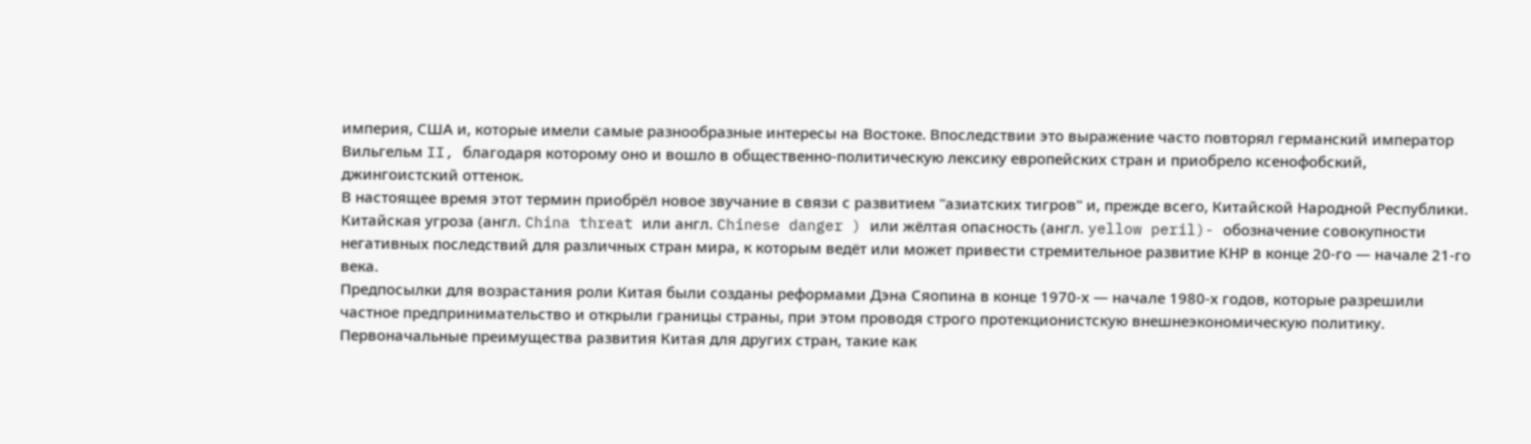империя, США и, которые имели самые разнообразные интересы на Востоке. Впоследствии это выражение часто повторял германский император Вильгельм II, благодаря которому оно и вошло в общественно-политическую лексику европейских стран и приобрело ксенофобский, джингоистский оттенок.
В настоящее время этот термин приобрёл новое звучание в связи с развитием "азиатских тигров" и, прежде всего, Китайской Народной Республики.
Китайская угроза (англ. China threat или англ. Chinese danger ) или жёлтая опасность (англ. yellow peril)- обозначение совокупности негативных последствий для различных стран мира, к которым ведёт или может привести стремительное развитие КНР в конце 20-го — начале 21-го века.
Предпосылки для возрастания роли Китая были созданы реформами Дэна Сяопина в конце 1970-х — начале 1980-х годов, которые разрешили частное предпринимательство и открыли границы страны, при этом проводя строго протекционистскую внешнеэкономическую политику. Первоначальные преимущества развития Китая для других стран, такие как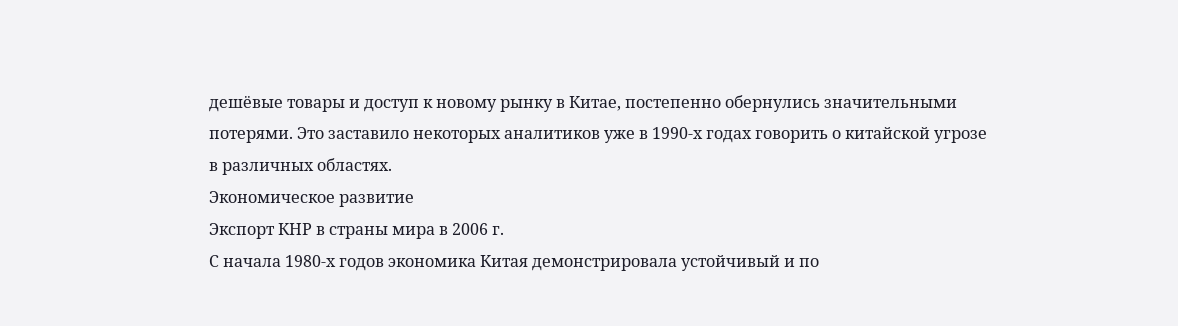дешёвые товары и доступ к новому рынку в Китае, постепенно обернулись значительными потерями. Это заставило некоторых аналитиков уже в 1990-х годах говорить о китайской угрозе в различных областях.
Экономическое развитие
Экспорт КНР в страны мира в 2006 г.
С начала 1980-х годов экономика Китая демонстрировала устойчивый и по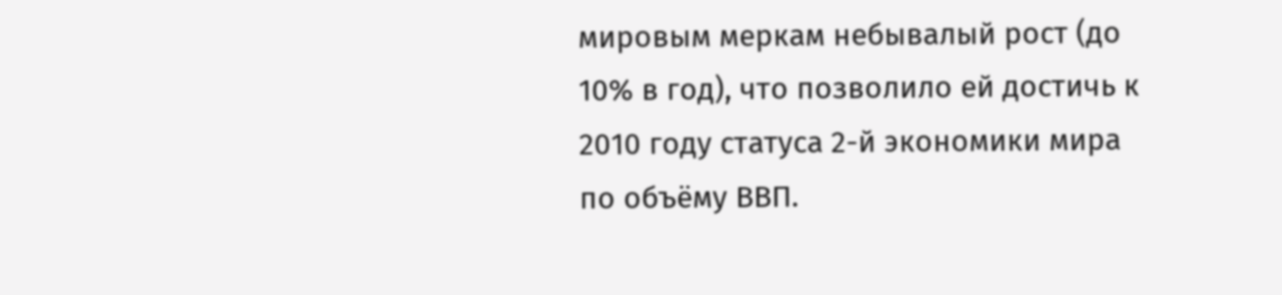мировым меркам небывалый рост (до 10% в год), что позволило ей достичь к 2010 году статуса 2-й экономики мира по объёму ВВП.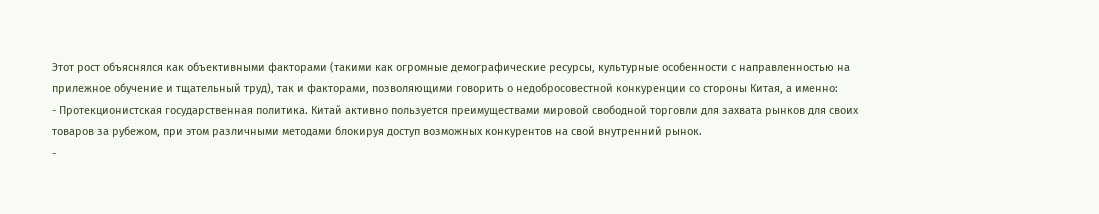Этот рост объяснялся как объективными факторами (такими как огромные демографические ресурсы, культурные особенности с направленностью на прилежное обучение и тщательный труд), так и факторами, позволяющими говорить о недобросовестной конкуренции со стороны Китая, а именно:
- Протекционистская государственная политика. Китай активно пользуется преимуществами мировой свободной торговли для захвата рынков для своих товаров за рубежом, при этом различными методами блокируя доступ возможных конкурентов на свой внутренний рынок.
-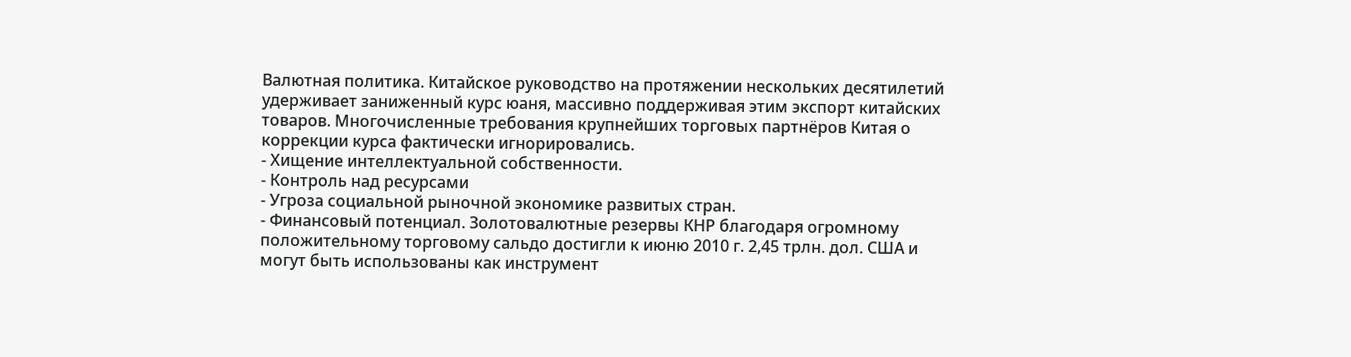Валютная политика. Китайское руководство на протяжении нескольких десятилетий удерживает заниженный курс юаня, массивно поддерживая этим экспорт китайских товаров. Многочисленные требования крупнейших торговых партнёров Китая о коррекции курса фактически игнорировались.
- Хищение интеллектуальной собственности.
- Контроль над ресурсами
- Угроза социальной рыночной экономике развитых стран.
- Финансовый потенциал. Золотовалютные резервы КНР благодаря огромному положительному торговому сальдо достигли к июню 2010 г. 2,45 трлн. дол. США и могут быть использованы как инструмент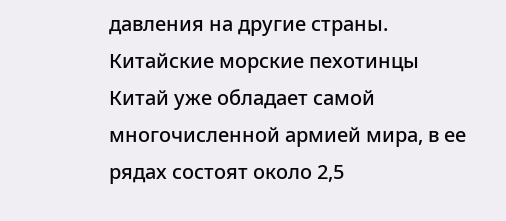давления на другие страны.
Китайские морские пехотинцы
Китай уже обладает самой многочисленной армией мира, в ее рядах состоят около 2,5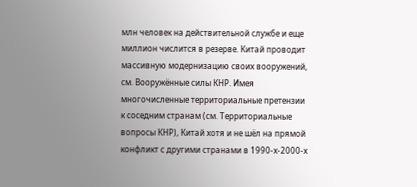млн человек на действительной службе и еще миллион числится в резерве. Китай проводит массивную модернизацию своих вооружений, см. Вооружённые силы КНР. Имея многочисленные территориальные претензии к соседним странам (см. Территориальные вопросы КНР), Китай хотя и не шёл на прямой конфликт с другими странами в 1990-х-2000-х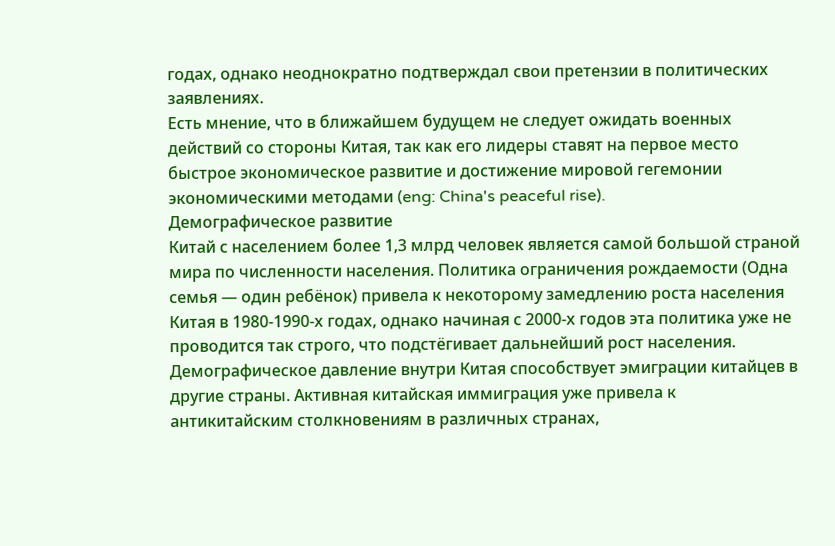годах, однако неоднократно подтверждал свои претензии в политических заявлениях.
Есть мнение, что в ближайшем будущем не следует ожидать военных действий со стороны Китая, так как его лидеры ставят на первое место быстрое экономическое развитие и достижение мировой гегемонии экономическими методами (eng: China's peaceful rise).
Демографическое развитие
Китай с населением более 1,3 млрд человек является самой большой страной мира по численности населения. Политика ограничения рождаемости (Одна семья — один ребёнок) привела к некоторому замедлению роста населения Китая в 1980-1990-х годах, однако начиная с 2000-х годов эта политика уже не проводится так строго, что подстёгивает дальнейший рост населения. Демографическое давление внутри Китая способствует эмиграции китайцев в другие страны. Активная китайская иммиграция уже привела к антикитайским столкновениям в различных странах,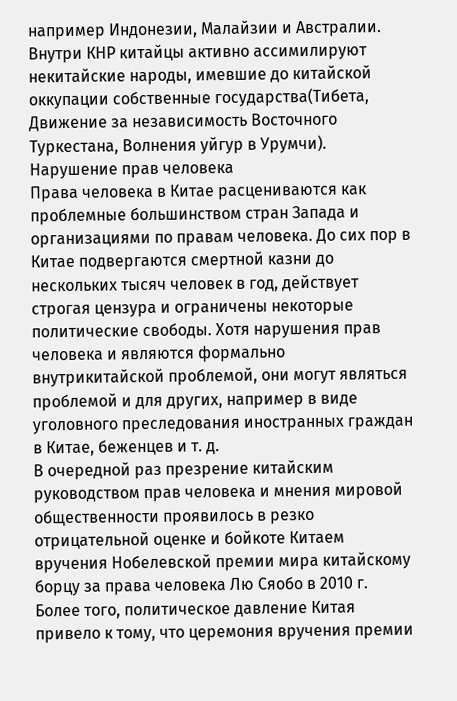например Индонезии, Малайзии и Австралии. Внутри КНР китайцы активно ассимилируют некитайские народы, имевшие до китайской оккупации собственные государства(Тибета, Движение за независимость Восточного Туркестана, Волнения уйгур в Урумчи).
Нарушение прав человека
Права человека в Китае расцениваются как проблемные большинством стран Запада и организациями по правам человека. До сих пор в Китае подвергаются смертной казни до нескольких тысяч человек в год, действует строгая цензура и ограничены некоторые политические свободы. Хотя нарушения прав человека и являются формально внутрикитайской проблемой, они могут являться проблемой и для других, например в виде уголовного преследования иностранных граждан в Китае, беженцев и т. д.
В очередной раз презрение китайским руководством прав человека и мнения мировой общественности проявилось в резко отрицательной оценке и бойкоте Китаем вручения Нобелевской премии мира китайскому борцу за права человека Лю Сяобо в 2010 г. Более того, политическое давление Китая привело к тому, что церемония вручения премии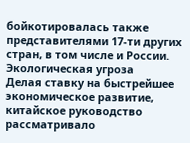бойкотировалась также представителями 17-ти других стран, в том числе и России.
Экологическая угроза
Делая ставку на быстрейшее экономическое развитие, китайское руководство рассматривало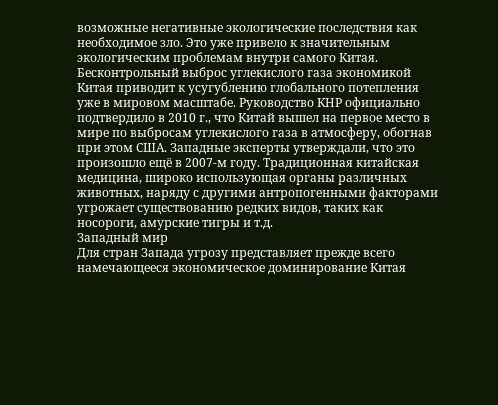возможные негативные экологические последствия как необходимое зло. Это уже привело к значительным экологическим проблемам внутри самого Китая. Бесконтрольный выброс углекислого газа экономикой Китая приводит к усугублению глобального потепления уже в мировом масштабе. Руководство КНР официально подтвердило в 2010 г., что Китай вышел на первое место в мире по выбросам углекислого газа в атмосферу, обогнав при этом США. Западные эксперты утверждали, что это произошло ещё в 2007-м году. Традиционная китайская медицина, широко использующая органы различных животных, наряду с другими антропогенными факторами угрожает существованию редких видов, таких как носороги, амурские тигры и т.д.
Западный мир
Для стран Запада угрозу представляет прежде всего намечающееся экономическое доминирование Китая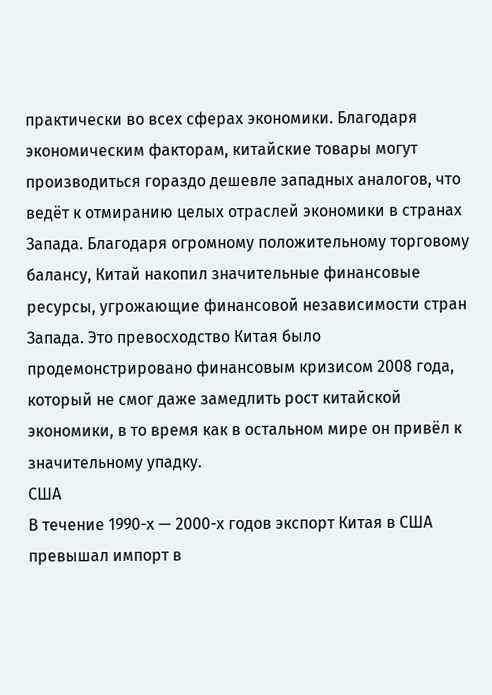практически во всех сферах экономики. Благодаря экономическим факторам, китайские товары могут производиться гораздо дешевле западных аналогов, что ведёт к отмиранию целых отраслей экономики в странах Запада. Благодаря огромному положительному торговому балансу, Китай накопил значительные финансовые ресурсы, угрожающие финансовой независимости стран Запада. Это превосходство Китая было продемонстрировано финансовым кризисом 2008 года, который не смог даже замедлить рост китайской экономики, в то время как в остальном мире он привёл к значительному упадку.
США
В течение 1990-х — 2000-х годов экспорт Китая в США превышал импорт в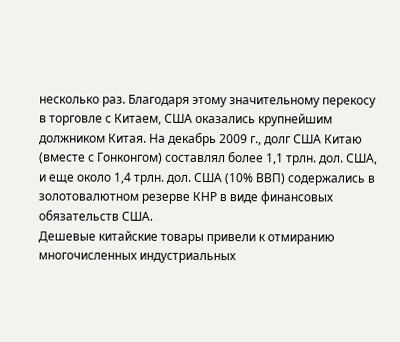несколько раз. Благодаря этому значительному перекосу в торговле с Китаем, США оказались крупнейшим должником Китая. На декабрь 2009 г., долг США Китаю (вместе с Гонконгом) составлял более 1,1 трлн. дол. США, и еще около 1,4 трлн. дол. США (10% ВВП) содержались в золотовалютном резерве КНР в виде финансовых обязательств США.
Дешевые китайские товары привели к отмиранию многочисленных индустриальных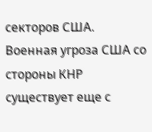секторов США. Военная угроза США со стороны КНР существует еще с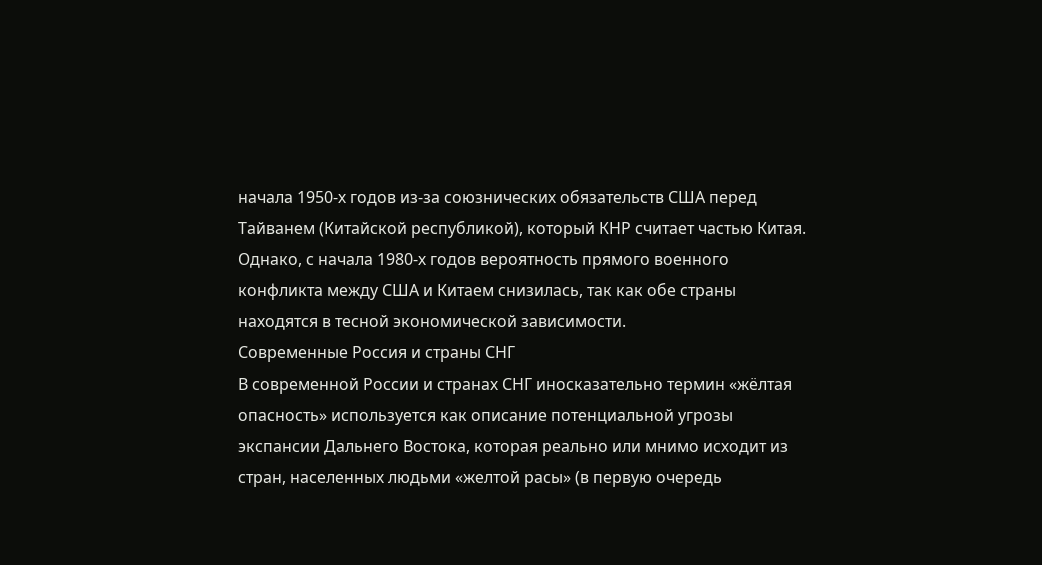начала 1950-х годов из-за союзнических обязательств США перед Тайванем (Китайской республикой), который КНР считает частью Китая. Однако, с начала 1980-х годов вероятность прямого военного конфликта между США и Китаем снизилась, так как обе страны находятся в тесной экономической зависимости.
Современные Россия и страны СНГ
В современной России и странах СНГ иносказательно термин «жёлтая опасность» используется как описание потенциальной угрозы экспансии Дальнего Востока, которая реально или мнимо исходит из стран, населенных людьми «желтой расы» (в первую очередь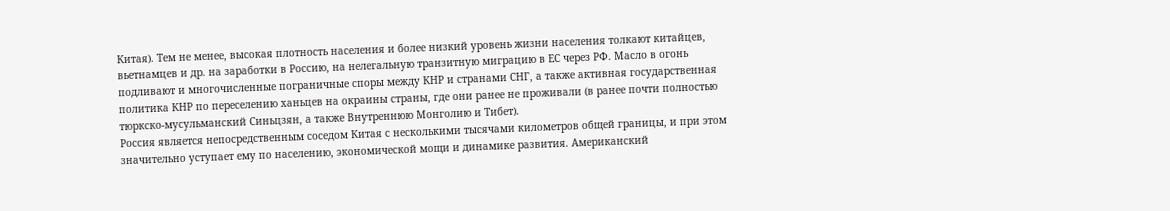Китая). Тем не менее, высокая плотность населения и более низкий уровень жизни населения толкают китайцев, вьетнамцев и др. на заработки в Россию, на нелегальную транзитную миграцию в ЕС через РФ. Масло в огонь подливают и многочисленные пограничные споры между КНР и странами СНГ, а также активная государственная политика КНР по переселению ханьцев на окраины страны, где они ранее не проживали (в ранее почти полностью тюркско-мусульманский Синьцзян, а также Внутреннюю Монголию и Тибет).
Россия является непосредственным соседом Китая с несколькими тысячами километров общей границы, и при этом значительно уступает ему по населению, экономической мощи и динамике развития. Американский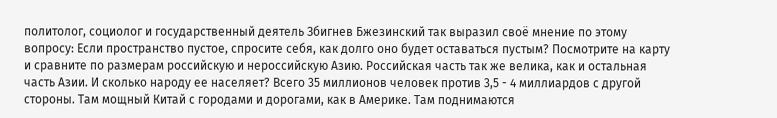политолог, социолог и государственный деятель Збигнев Бжезинский так выразил своё мнение по этому вопросу: Если пространство пустое, спросите себя, как долго оно будет оставаться пустым? Посмотрите на карту и сравните по размерам российскую и нероссийскую Азию. Российская часть так же велика, как и остальная часть Азии. И сколько народу ее населяет? Всего 35 миллионов человек против 3,5 - 4 миллиардов с другой стороны. Там мощный Китай с городами и дорогами, как в Америке. Там поднимаются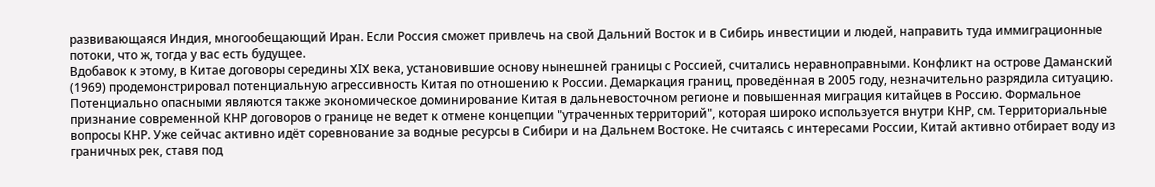развивающаяся Индия, многообещающий Иран. Если Россия сможет привлечь на свой Дальний Восток и в Сибирь инвестиции и людей, направить туда иммиграционные потоки, что ж, тогда у вас есть будущее.
Вдобавок к этому, в Китае договоры середины XIX века, установившие основу нынешней границы с Россией, считались неравноправными. Конфликт на острове Даманский (1969) продемонстрировал потенциальную агрессивность Китая по отношению к России. Демаркация границ, проведённая в 2005 году, незначительно разрядила ситуацию.
Потенциально опасными являются также экономическое доминирование Китая в дальневосточном регионе и повышенная миграция китайцев в Россию. Формальное признание современной КНР договоров о границе не ведет к отмене концепции "утраченных территорий", которая широко используется внутри КНР, см. Территориальные вопросы КНР. Уже сейчас активно идёт соревнование за водные ресурсы в Сибири и на Дальнем Востоке. Не считаясь с интересами России, Китай активно отбирает воду из граничных рек, ставя под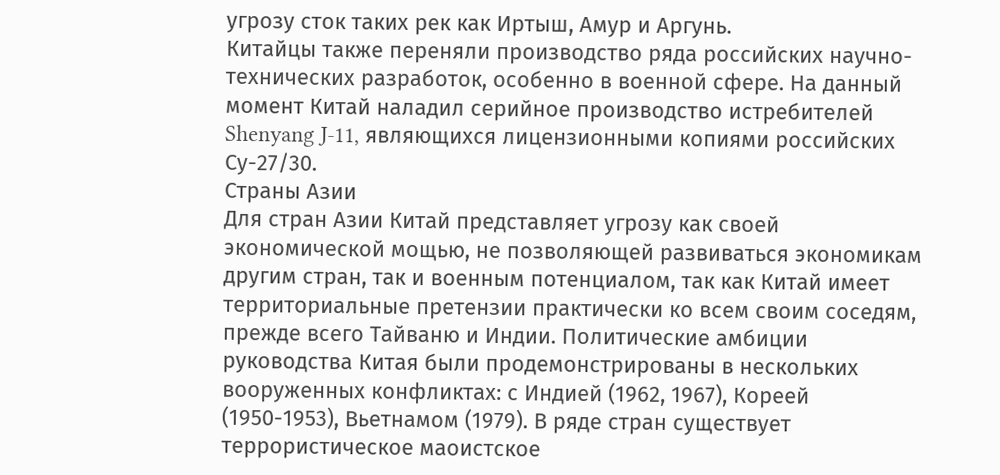угрозу сток таких рек как Иртыш, Амур и Аргунь.
Китайцы также переняли производство ряда российских научно-технических разработок, особенно в военной сфере. На данный момент Китай наладил серийное производство истребителей Shenyang J-11, являющихся лицензионными копиями российских Су-27/30.
Страны Азии
Для стран Азии Китай представляет угрозу как своей экономической мощью, не позволяющей развиваться экономикам другим стран, так и военным потенциалом, так как Китай имеет территориальные претензии практически ко всем своим соседям, прежде всего Тайваню и Индии. Политические амбиции руководства Китая были продемонстрированы в нескольких вооруженных конфликтах: с Индией (1962, 1967), Кореей (1950-1953), Вьетнамом (1979). В ряде стран существует террористическое маоистское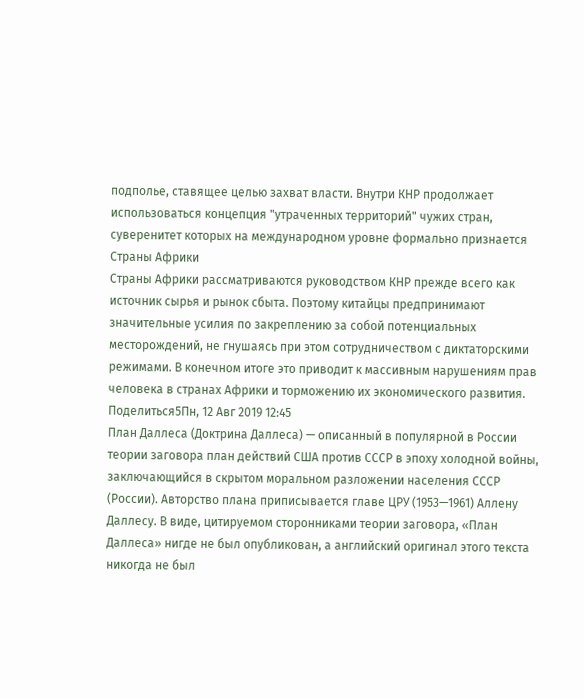подполье, ставящее целью захват власти. Внутри КНР продолжает использоваться концепция "утраченных территорий" чужих стран, суверенитет которых на международном уровне формально признается
Страны Африки
Страны Африки рассматриваются руководством КНР прежде всего как источник сырья и рынок сбыта. Поэтому китайцы предпринимают значительные усилия по закреплению за собой потенциальных месторождений, не гнушаясь при этом сотрудничеством с диктаторскими режимами. В конечном итоге это приводит к массивным нарушениям прав человека в странах Африки и торможению их экономического развития.
Поделиться5Пн, 12 Авг 2019 12:45
План Даллеса (Доктрина Даллеса) — описанный в популярной в России теории заговора план действий США против СССР в эпоху холодной войны, заключающийся в скрытом моральном разложении населения СССР (России). Авторство плана приписывается главе ЦРУ (1953—1961) Аллену Даллесу. В виде, цитируемом сторонниками теории заговора, «План Даллеса» нигде не был опубликован, а английский оригинал этого текста никогда не был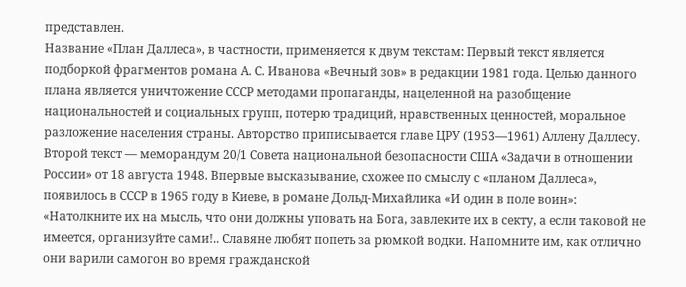представлен.
Название «План Даллеса», в частности, применяется к двум текстам: Первый текст является подборкой фрагментов романа А. С. Иванова «Вечный зов» в редакции 1981 года. Целью данного плана является уничтожение СССР методами пропаганды, нацеленной на разобщение национальностей и социальных групп, потерю традиций, нравственных ценностей, моральное разложение населения страны. Авторство приписывается главе ЦРУ (1953—1961) Аллену Даллесу. Второй текст — меморандум 20/1 Совета национальной безопасности США «Задачи в отношении России» от 18 августа 1948. Впервые высказывание, схожее по смыслу с «планом Даллеса», появилось в СССР в 1965 году в Киеве, в романе Дольд-Михайлика «И один в поле воин»:
«Натолкните их на мысль, что они должны уповать на Бога, завлеките их в секту, а если таковой не имеется, организуйте сами!.. Славяне любят попеть за рюмкой водки. Напомните им, как отлично они варили самогон во время гражданской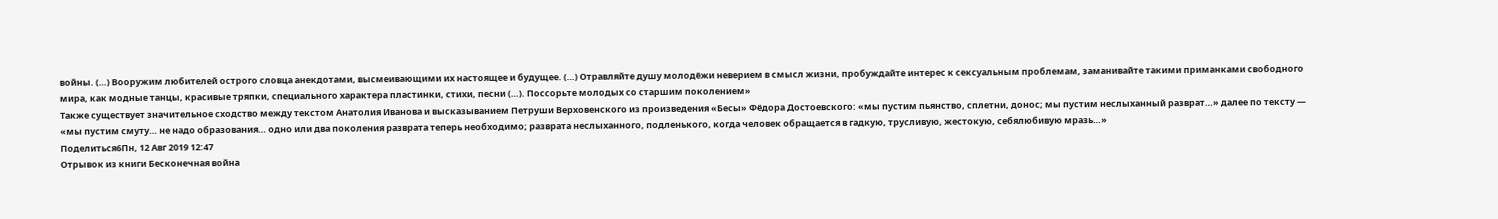войны. (…) Вооружим любителей острого словца анекдотами, высмеивающими их настоящее и будущее. (…) Отравляйте душу молодёжи неверием в смысл жизни, пробуждайте интерес к сексуальным проблемам, заманивайте такими приманками свободного мира, как модные танцы, красивые тряпки, специального характера пластинки, стихи, песни (…). Поссорьте молодых со старшим поколением»
Также существует значительное сходство между текстом Анатолия Иванова и высказыванием Петруши Верховенского из произведения «Бесы» Фёдора Достоевского: «мы пустим пьянство, сплетни, донос; мы пустим неслыханный разврат…» далее по тексту — «мы пустим смуту… не надо образования… одно или два поколения разврата теперь необходимо; разврата неслыханного, подленького, когда человек обращается в гадкую, трусливую, жестокую, себялюбивую мразь…»
Поделиться6Пн, 12 Авг 2019 12:47
Отрывок из книги Бесконечная война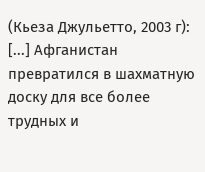(Кьеза Джульетто, 2003 г):
[...] Афганистан превратился в шахматную доску для все более трудных и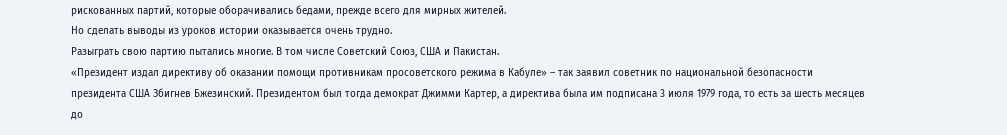рискованных партий, которые оборачивались бедами, прежде всего для мирных жителей.
Но сделать выводы из уроков истории оказывается очень трудно.
Разыграть свою партию пытались многие. В том числе Советский Союз, США и Пакистан.
«Президент издал директиву об оказании помощи противникам просоветского режима в Кабуле» – так заявил советник по национальной безопасности президента США Збигнев Бжезинский. Президентом был тогда демократ Джимми Картер, а директива была им подписана 3 июля 1979 года, то есть за шесть месяцев до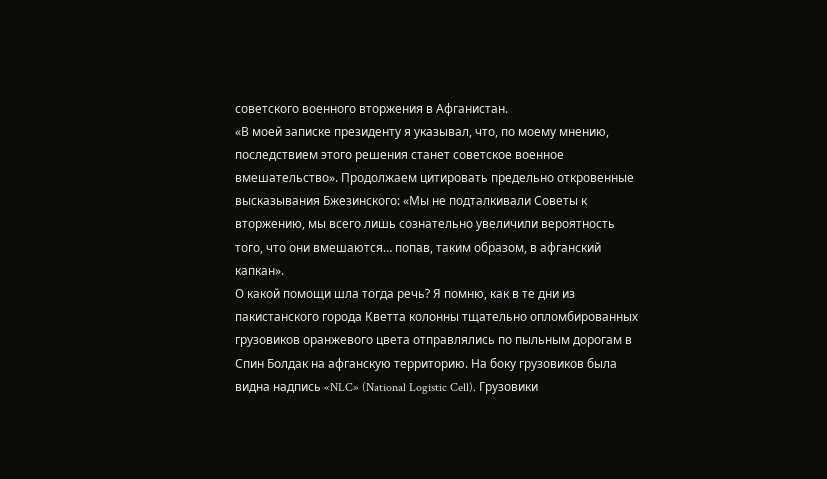советского военного вторжения в Афганистан.
«В моей записке президенту я указывал, что, по моему мнению, последствием этого решения станет советское военное вмешательство». Продолжаем цитировать предельно откровенные высказывания Бжезинского: «Мы не подталкивали Советы к вторжению, мы всего лишь сознательно увеличили вероятность того, что они вмешаются… попав, таким образом, в афганский капкан».
О какой помощи шла тогда речь? Я помню, как в те дни из пакистанского города Кветта колонны тщательно опломбированных грузовиков оранжевого цвета отправлялись по пыльным дорогам в Спин Болдак на афганскую территорию. На боку грузовиков была видна надпись «NLC» (National Logistic Cell). Грузовики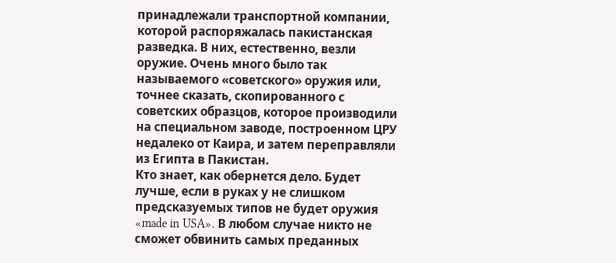принадлежали транспортной компании, которой распоряжалась пакистанская разведка. В них, естественно, везли оружие. Очень много было так называемого «советского» оружия или, точнее сказать, скопированного с советских образцов, которое производили на специальном заводе, построенном ЦРУ недалеко от Каира, и затем переправляли из Египта в Пакистан.
Кто знает, как обернется дело. Будет лучше, если в руках у не слишком предсказуемых типов не будет оружия «made in USA». В любом случае никто не сможет обвинить самых преданных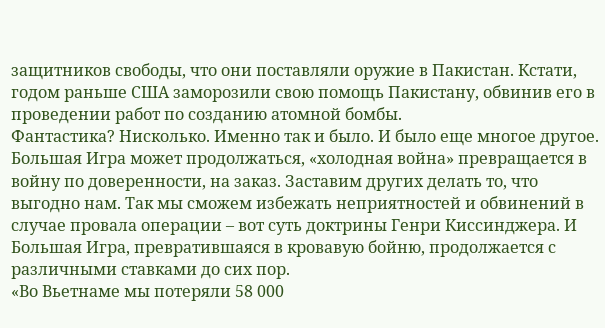защитников свободы, что они поставляли оружие в Пакистан. Кстати, годом раньше США заморозили свою помощь Пакистану, обвинив его в проведении работ по созданию атомной бомбы.
Фантастика? Нисколько. Именно так и было. И было еще многое другое.
Большая Игра может продолжаться, «холодная война» превращается в войну по доверенности, на заказ. Заставим других делать то, что выгодно нам. Так мы сможем избежать неприятностей и обвинений в случае провала операции – вот суть доктрины Генри Киссинджера. И Большая Игра, превратившаяся в кровавую бойню, продолжается с различными ставками до сих пор.
«Во Вьетнаме мы потеряли 58 000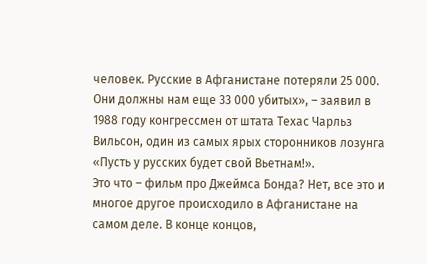человек. Русские в Афганистане потеряли 25 000. Они должны нам еще 33 000 убитых», – заявил в 1988 году конгрессмен от штата Техас Чарльз Вильсон, один из самых ярых сторонников лозунга «Пусть у русских будет свой Вьетнам!».
Это что – фильм про Джеймса Бонда? Нет, все это и многое другое происходило в Афганистане на самом деле. В конце концов,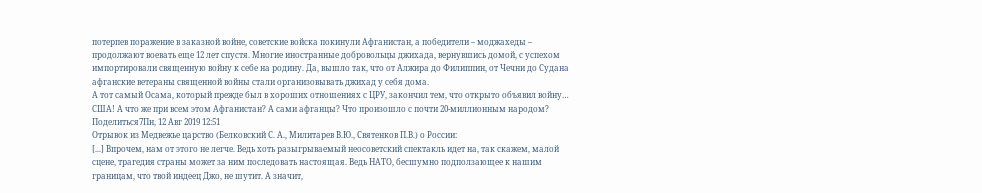потерпев поражение в заказной войне, советские войска покинули Афганистан, а победители – моджахеды – продолжают воевать еще 12 лет спустя. Многие иностранные добровольцы джихада, вернувшись домой, с успехом импортировали священную войну к себе на родину. Да, вышло так, что от Алжира до Филиппин, от Чечни до Судана афганские ветераны священной войны стали организовывать джихад у себя дома.
А тот самый Осама, который прежде был в хороших отношениях с ЦРУ, закончил тем, что открыто объявил войну… США! А что же при всем этом Афганистан? А сами афганцы? Что произошло с почти 20-миллионным народом?
Поделиться7Пн, 12 Авг 2019 12:51
Отрывок из Медвежье царство (Белковский С. А., Милитарев В.Ю., Святенков П.В.) о России:
[...] Впрочем, нам от этого не легче. Ведь хоть разыгрываемый неосоветский спектакль идет на, так скажем, малой сцене, трагедия страны может за ним последовать настоящая. Ведь НАТО, бесшумно подползающее к нашим границам, что твой индеец Джо, не шутит. А значит,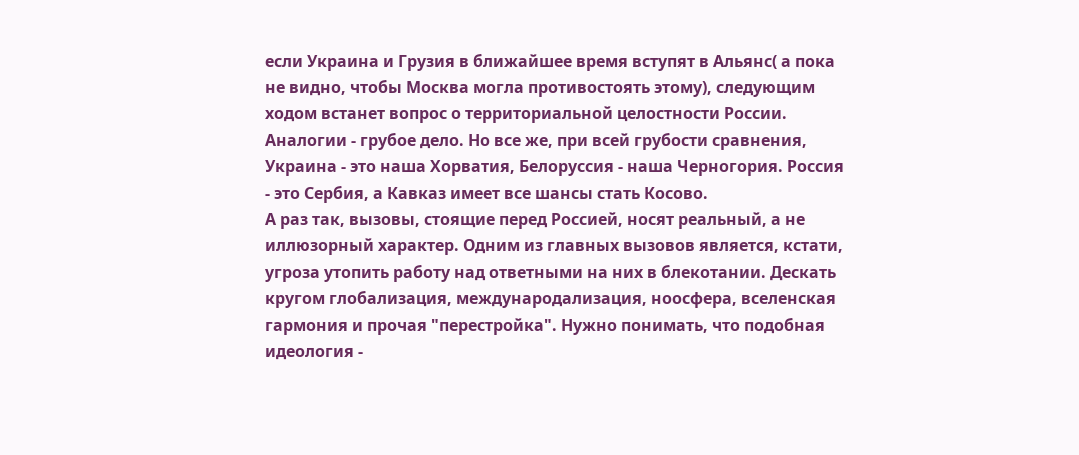если Украина и Грузия в ближайшее время вступят в Альянс( а пока не видно, чтобы Москва могла противостоять этому), следующим ходом встанет вопрос о территориальной целостности России. Аналогии - грубое дело. Но все же, при всей грубости сравнения, Украина - это наша Хорватия, Белоруссия - наша Черногория. Россия - это Сербия, а Кавказ имеет все шансы стать Косово.
А раз так, вызовы, стоящие перед Россией, носят реальный, а не иллюзорный характер. Одним из главных вызовов является, кстати, угроза утопить работу над ответными на них в блекотании. Дескать кругом глобализация, международализация, ноосфера, вселенская гармония и прочая "перестройка". Нужно понимать, что подобная идеология -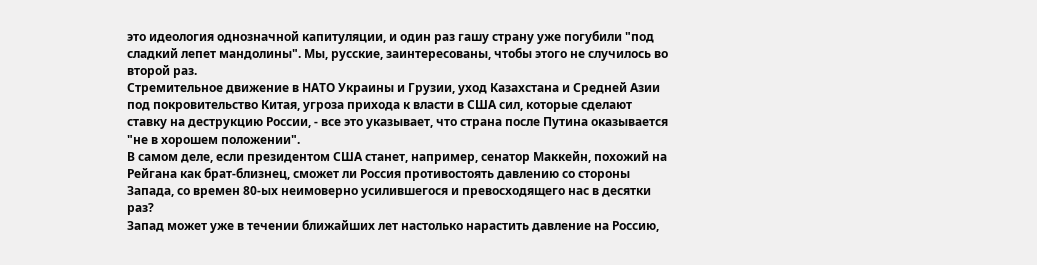это идеология однозначной капитуляции, и один раз гашу страну уже погубили "под сладкий лепет мандолины". Мы, русские, заинтересованы, чтобы этого не случилось во второй раз.
Стремительное движение в НАТО Украины и Грузии, уход Казахстана и Средней Азии под покровительство Китая, угроза прихода к власти в США сил, которые сделают ставку на деструкцию России, - все это указывает, что страна после Путина оказывается "не в хорошем положении".
В самом деле, если президентом США станет, например, сенатор Маккейн, похожий на Рейгана как брат-близнец, сможет ли Россия противостоять давлению со стороны Запада, со времен 80-ых неимоверно усилившегося и превосходящего нас в десятки раз?
Запад может уже в течении ближайших лет настолько нарастить давление на Россию,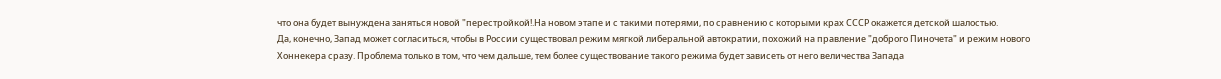что она будет вынуждена заняться новой "перестройкой!.На новом этапе и с такими потерями, по сравнению с которыми крах СССР окажется детской шалостью.
Да, конечно, Запад может согласиться, чтобы в России существовал режим мягкой либеральной автократии, похожий на правление "доброго Пиночета" и режим нового Хоннекера сразу. Проблема только в том, что чем дальше, тем более существование такого режима будет зависеть от него величества Запада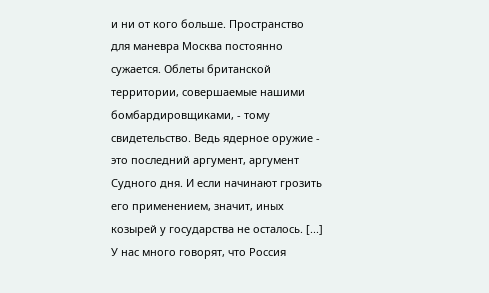и ни от кого больше. Пространство для маневра Москва постоянно сужается. Облеты британской территории, совершаемые нашими бомбардировщиками, - тому свидетельство. Ведь ядерное оружие - это последний аргумент, аргумент Судного дня. И если начинают грозить его применением, значит, иных козырей у государства не осталось. [...]
У нас много говорят, что Россия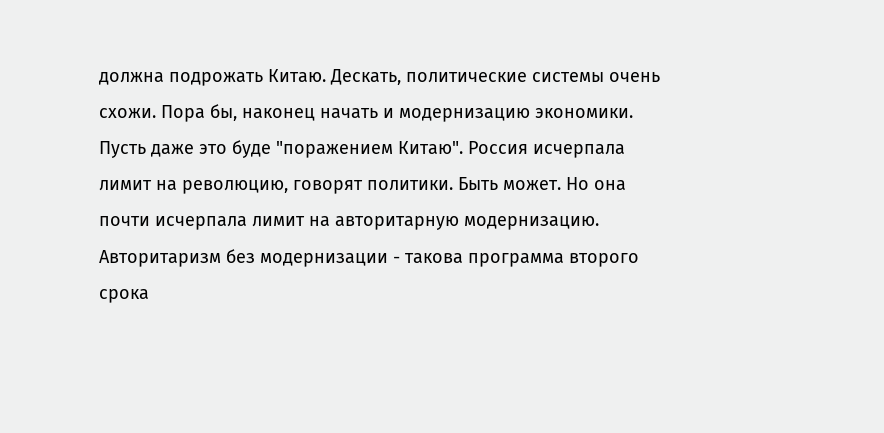должна подрожать Китаю. Дескать, политические системы очень схожи. Пора бы, наконец начать и модернизацию экономики. Пусть даже это буде "поражением Китаю". Россия исчерпала лимит на революцию, говорят политики. Быть может. Но она почти исчерпала лимит на авторитарную модернизацию.
Авторитаризм без модернизации - такова программа второго срока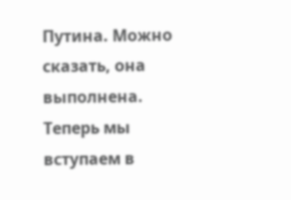Путина. Можно сказать, она выполнена. Теперь мы вступаем в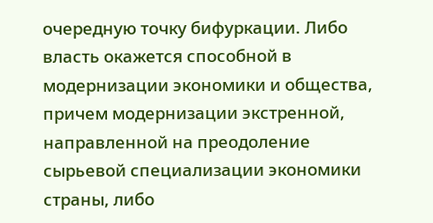очередную точку бифуркации. Либо власть окажется способной в модернизации экономики и общества, причем модернизации экстренной, направленной на преодоление сырьевой специализации экономики страны, либо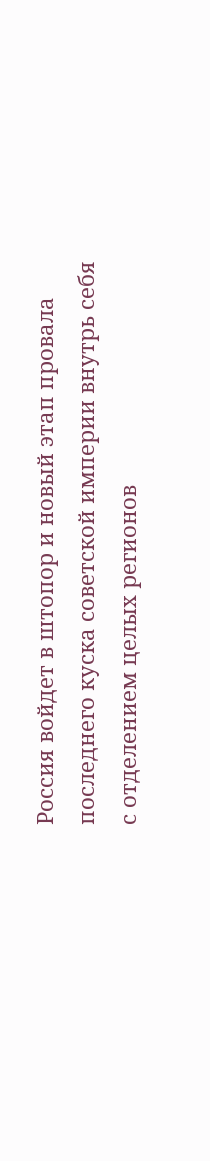Россия войдет в штопор и новый этап провала последнего куска советской империи внутрь себя с отделением целых регионов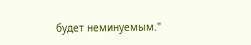будет неминуемым."